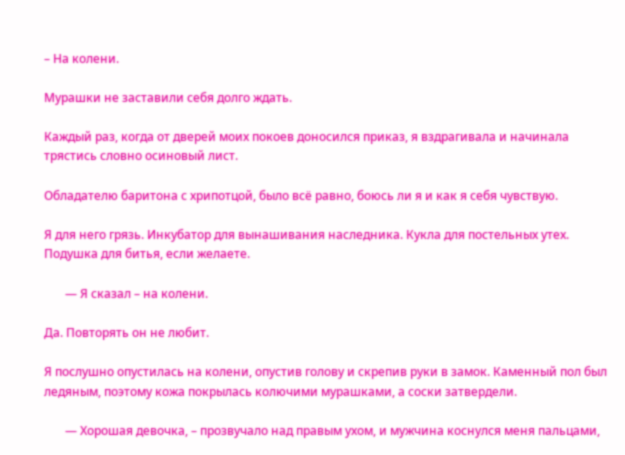– На колени.

Мурашки не заставили себя долго ждать.

Каждый раз, когда от дверей моих покоев доносился приказ, я вздрагивала и начинала трястись словно осиновый лист.

Обладателю баритона с хрипотцой, было всё равно, боюсь ли я и как я себя чувствую.

Я для него грязь. Инкубатор для вынашивания наследника. Кукла для постельных утех. Подушка для битья, если желаете.

       — Я сказал – на колени.

Да. Повторять он не любит.

Я послушно опустилась на колени, опустив голову и скрепив руки в замок. Каменный пол был ледяным, поэтому кожа покрылась колючими мурашками, а соски затвердели.

       — Хорошая девочка, – прозвучало над правым ухом, и мужчина коснулся меня пальцами,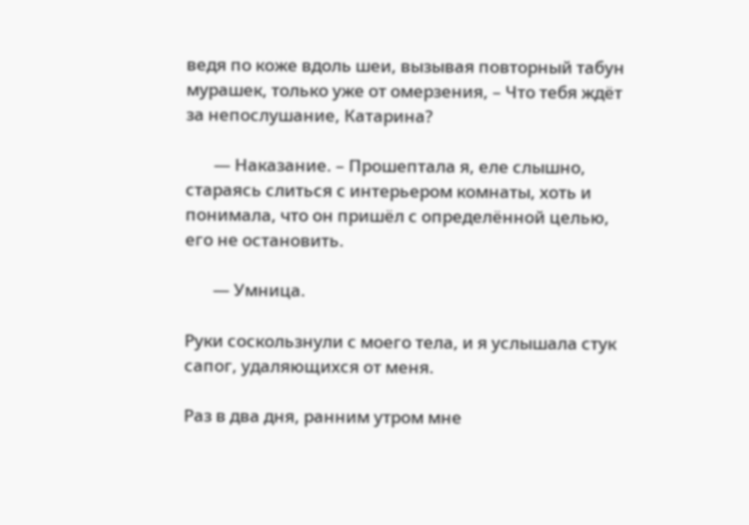ведя по коже вдоль шеи, вызывая повторный табун мурашек, только уже от омерзения, – Что тебя ждёт за непослушание, Катарина?

       — Наказание. – Прошептала я, еле слышно, стараясь слиться с интерьером комнаты, хоть и понимала, что он пришёл с определённой целью, его не остановить.

       — Умница.

Руки соскользнули с моего тела, и я услышала стук сапог, удаляющихся от меня.

Раз в два дня, ранним утром мне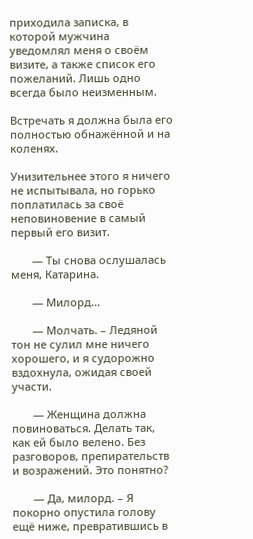приходила записка, в которой мужчина уведомлял меня о своём визите, а также список его пожеланий. Лишь одно всегда было неизменным.

Встречать я должна была его полностью обнажённой и на коленях.

Унизительнее этого я ничего не испытывала, но горько поплатилась за своё неповиновение в самый первый его визит.

       — Ты снова ослушалась меня, Катарина.

       — Милорд…

       — Молчать. – Ледяной тон не сулил мне ничего хорошего, и я судорожно вздохнула, ожидая своей участи.

       — Женщина должна повиноваться. Делать так, как ей было велено. Без разговоров, препирательств и возражений. Это понятно?

       — Да, милорд. – Я покорно опустила голову ещё ниже, превратившись в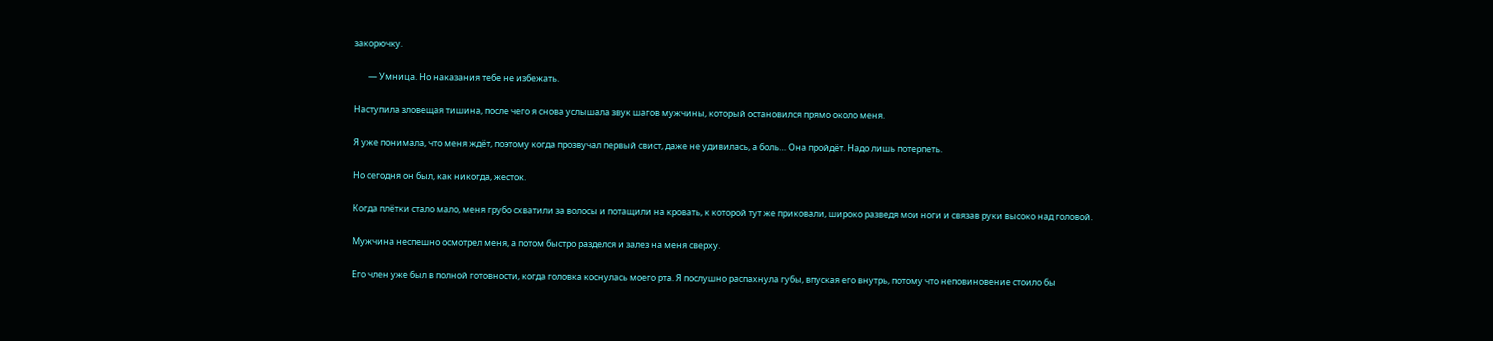закорючку.

       — Умница. Но наказания тебе не избежать.

Наступила зловещая тишина, после чего я снова услышала звук шагов мужчины, который остановился прямо около меня.

Я уже понимала, что меня ждёт, поэтому когда прозвучал первый свист, даже не удивилась, а боль… Она пройдёт. Надо лишь потерпеть.

Но сегодня он был, как никогда, жесток.

Когда плётки стало мало, меня грубо схватили за волосы и потащили на кровать, к которой тут же приковали, широко разведя мои ноги и связав руки высоко над головой.

Мужчина неспешно осмотрел меня, а потом быстро разделся и залез на меня сверху.

Его член уже был в полной готовности, когда головка коснулась моего рта. Я послушно распахнула губы, впуская его внутрь, потому что неповиновение стоило бы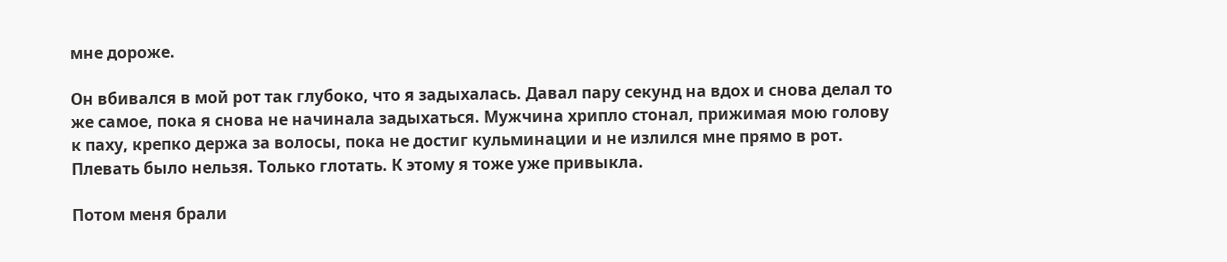мне дороже.

Он вбивался в мой рот так глубоко, что я задыхалась. Давал пару секунд на вдох и снова делал то же самое, пока я снова не начинала задыхаться. Мужчина хрипло стонал, прижимая мою голову к паху, крепко держа за волосы, пока не достиг кульминации и не излился мне прямо в рот. Плевать было нельзя. Только глотать. К этому я тоже уже привыкла.

Потом меня брали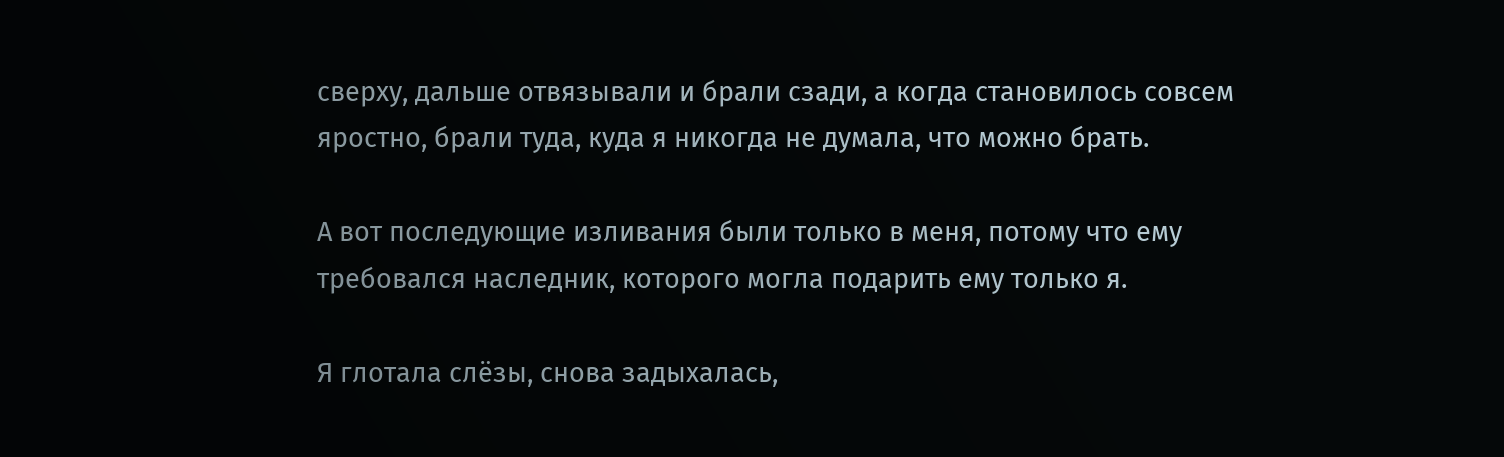сверху, дальше отвязывали и брали сзади, а когда становилось совсем яростно, брали туда, куда я никогда не думала, что можно брать.

А вот последующие изливания были только в меня, потому что ему требовался наследник, которого могла подарить ему только я.

Я глотала слёзы, снова задыхалась,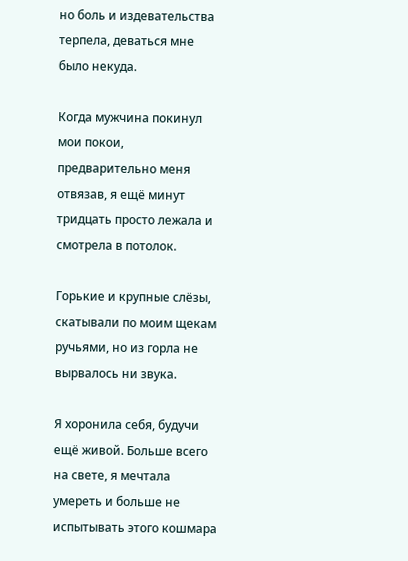но боль и издевательства терпела, деваться мне было некуда.

Когда мужчина покинул мои покои, предварительно меня отвязав, я ещё минут тридцать просто лежала и смотрела в потолок.

Горькие и крупные слёзы, скатывали по моим щекам ручьями, но из горла не вырвалось ни звука.

Я хоронила себя, будучи ещё живой. Больше всего на свете, я мечтала умереть и больше не испытывать этого кошмара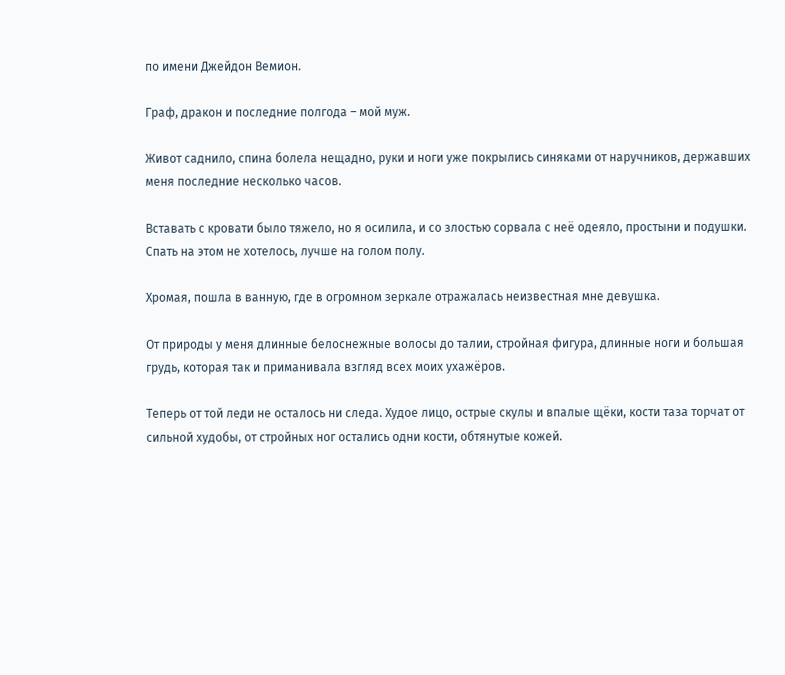по имени Джейдон Вемион.

Граф, дракон и последние полгода – мой муж.

Живот саднило, спина болела нещадно, руки и ноги уже покрылись синяками от наручников, державших меня последние несколько часов.

Вставать с кровати было тяжело, но я осилила, и со злостью сорвала с неё одеяло, простыни и подушки. Спать на этом не хотелось, лучше на голом полу.

Хромая, пошла в ванную, где в огромном зеркале отражалась неизвестная мне девушка.

От природы у меня длинные белоснежные волосы до талии, стройная фигура, длинные ноги и большая грудь, которая так и приманивала взгляд всех моих ухажёров.

Теперь от той леди не осталось ни следа. Худое лицо, острые скулы и впалые щёки, кости таза торчат от сильной худобы, от стройных ног остались одни кости, обтянутые кожей.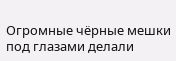Огромные чёрные мешки под глазами делали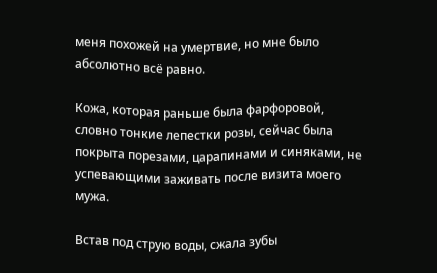меня похожей на умертвие, но мне было абсолютно всё равно.

Кожа, которая раньше была фарфоровой, словно тонкие лепестки розы, сейчас была покрыта порезами, царапинами и синяками, не успевающими заживать после визита моего мужа.

Встав под струю воды, сжала зубы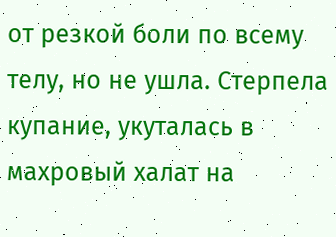от резкой боли по всему телу, но не ушла. Стерпела купание, укуталась в махровый халат на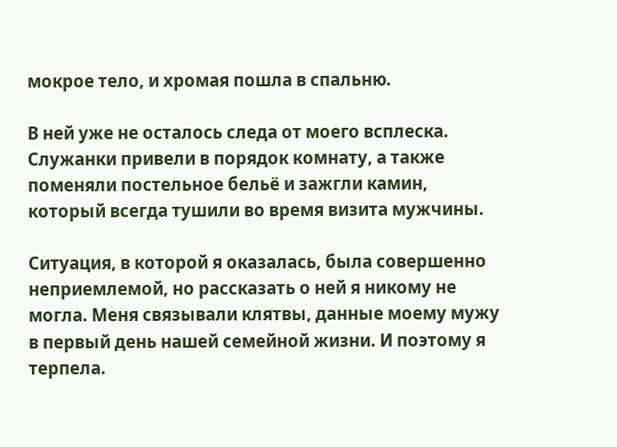мокрое тело, и хромая пошла в спальню.

В ней уже не осталось следа от моего всплеска. Служанки привели в порядок комнату, а также поменяли постельное бельё и зажгли камин, который всегда тушили во время визита мужчины.

Ситуация, в которой я оказалась, была совершенно неприемлемой, но рассказать о ней я никому не могла. Меня связывали клятвы, данные моему мужу в первый день нашей семейной жизни. И поэтому я терпела.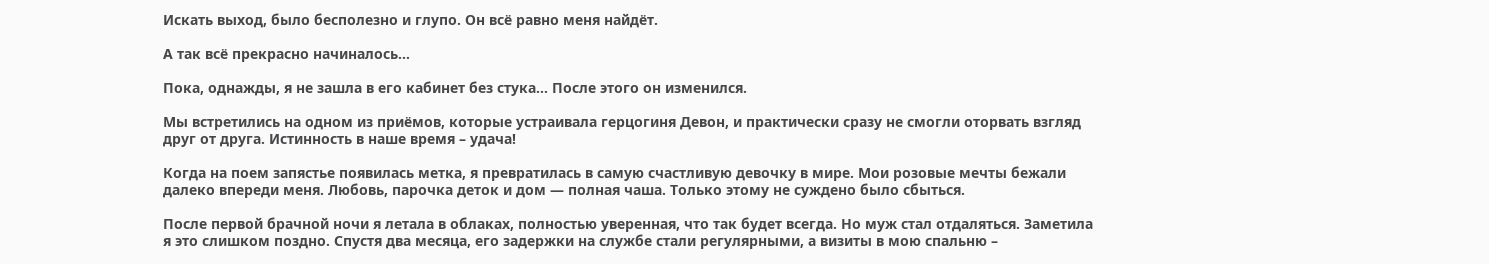Искать выход, было бесполезно и глупо. Он всё равно меня найдёт.

А так всё прекрасно начиналось…

Пока, однажды, я не зашла в его кабинет без стука… После этого он изменился.

Мы встретились на одном из приёмов, которые устраивала герцогиня Девон, и практически сразу не смогли оторвать взгляд друг от друга. Истинность в наше время – удача!

Когда на поем запястье появилась метка, я превратилась в самую счастливую девочку в мире. Мои розовые мечты бежали далеко впереди меня. Любовь, парочка деток и дом — полная чаша. Только этому не суждено было сбыться.

После первой брачной ночи я летала в облаках, полностью уверенная, что так будет всегда. Но муж стал отдаляться. Заметила я это слишком поздно. Спустя два месяца, его задержки на службе стали регулярными, а визиты в мою спальню –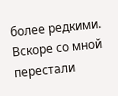более редкими. Вскоре со мной перестали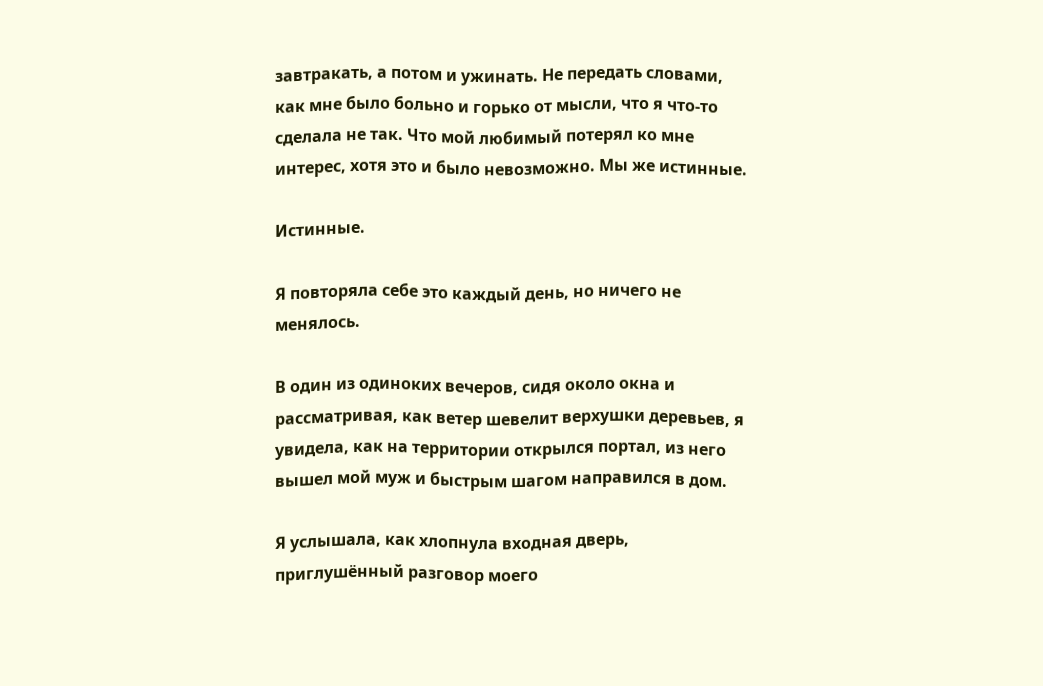завтракать, а потом и ужинать. Не передать словами, как мне было больно и горько от мысли, что я что-то сделала не так. Что мой любимый потерял ко мне интерес, хотя это и было невозможно. Мы же истинные.

Истинные.

Я повторяла себе это каждый день, но ничего не менялось.

В один из одиноких вечеров, сидя около окна и рассматривая, как ветер шевелит верхушки деревьев, я увидела, как на территории открылся портал, из него вышел мой муж и быстрым шагом направился в дом.

Я услышала, как хлопнула входная дверь, приглушённый разговор моего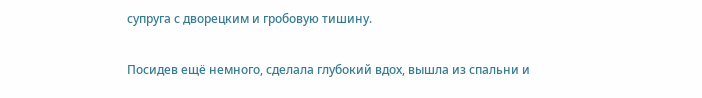супруга с дворецким и гробовую тишину.

Посидев ещё немного, сделала глубокий вдох, вышла из спальни и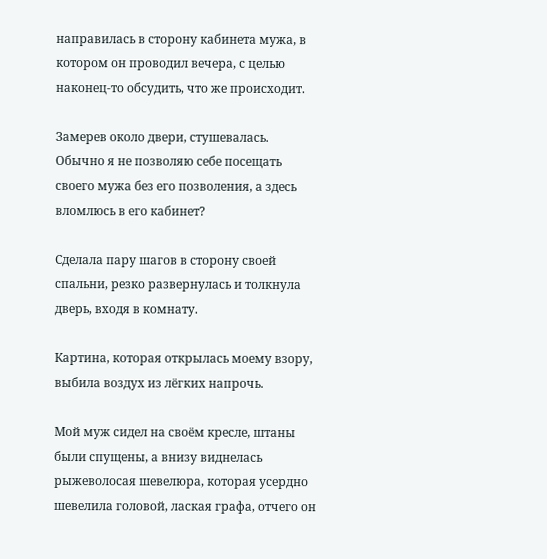направилась в сторону кабинета мужа, в котором он проводил вечера, с целью наконец-то обсудить, что же происходит.

Замерев около двери, стушевалась. Обычно я не позволяю себе посещать своего мужа без его позволения, а здесь вломлюсь в его кабинет?

Сделала пару шагов в сторону своей спальни, резко развернулась и толкнула дверь, входя в комнату.

Картина, которая открылась моему взору, выбила воздух из лёгких напрочь.

Мой муж сидел на своём кресле, штаны были спущены, а внизу виднелась рыжеволосая шевелюра, которая усердно шевелила головой, лаская графа, отчего он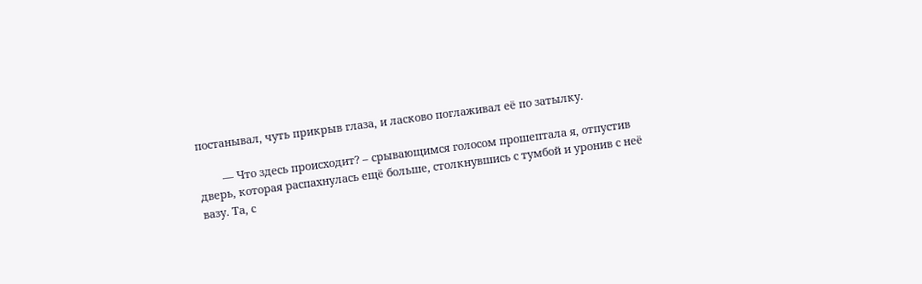постанывал, чуть прикрыв глаза, и ласково поглаживал её по затылку.

        — Что здесь происходит? – срывающимся голосом прошептала я, отпустив дверь, которая распахнулась ещё больше, столкнувшись с тумбой и уронив с неё вазу. Та, с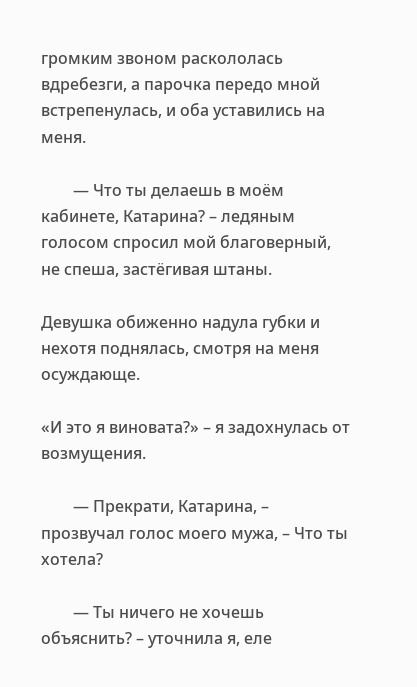громким звоном раскололась вдребезги, а парочка передо мной встрепенулась, и оба уставились на меня.

        — Что ты делаешь в моём кабинете, Катарина? – ледяным голосом спросил мой благоверный, не спеша, застёгивая штаны.

Девушка обиженно надула губки и нехотя поднялась, смотря на меня осуждающе.

«И это я виновата?» – я задохнулась от возмущения.

        — Прекрати, Катарина, – прозвучал голос моего мужа, – Что ты хотела?

        — Ты ничего не хочешь объяснить? – уточнила я, еле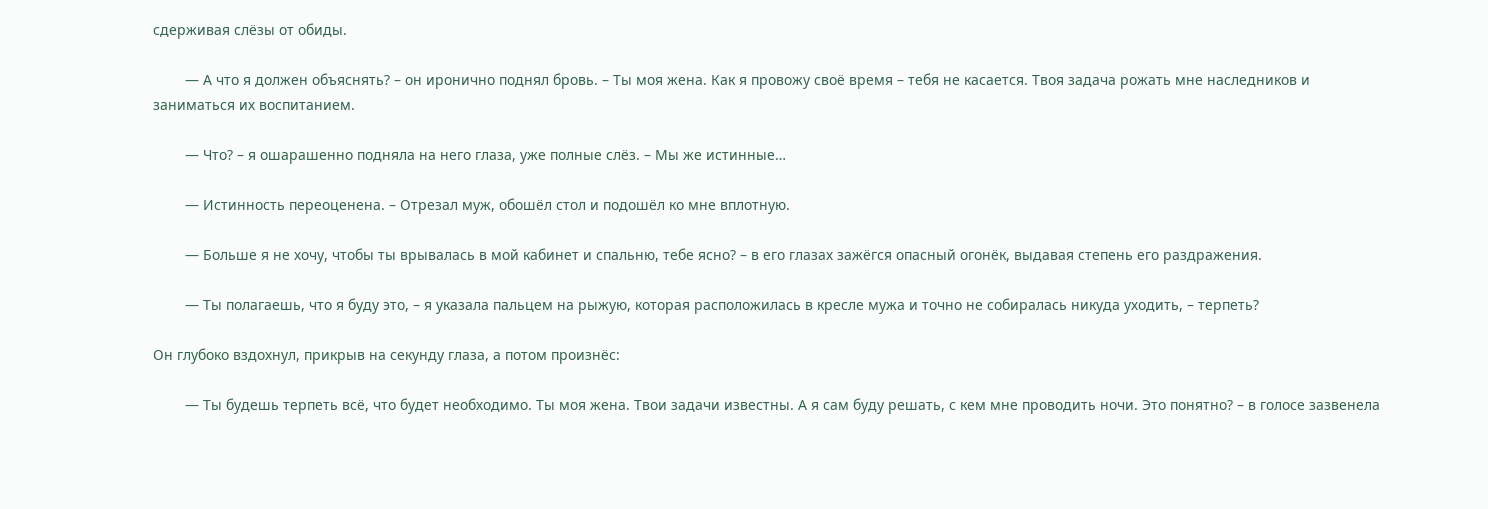сдерживая слёзы от обиды.

        — А что я должен объяснять? – он иронично поднял бровь. – Ты моя жена. Как я провожу своё время – тебя не касается. Твоя задача рожать мне наследников и заниматься их воспитанием.

        — Что? – я ошарашенно подняла на него глаза, уже полные слёз. – Мы же истинные…

        — Истинность переоценена. – Отрезал муж, обошёл стол и подошёл ко мне вплотную.

        — Больше я не хочу, чтобы ты врывалась в мой кабинет и спальню, тебе ясно? – в его глазах зажёгся опасный огонёк, выдавая степень его раздражения.

        — Ты полагаешь, что я буду это, – я указала пальцем на рыжую, которая расположилась в кресле мужа и точно не собиралась никуда уходить, – терпеть?

Он глубоко вздохнул, прикрыв на секунду глаза, а потом произнёс:

        — Ты будешь терпеть всё, что будет необходимо. Ты моя жена. Твои задачи известны. А я сам буду решать, с кем мне проводить ночи. Это понятно? – в голосе зазвенела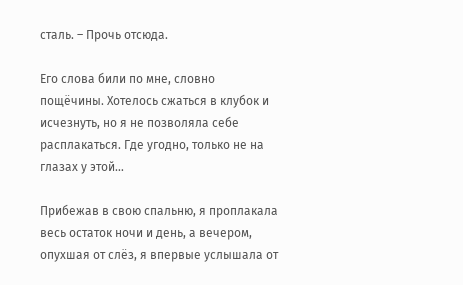сталь. – Прочь отсюда.

Его слова били по мне, словно пощёчины. Хотелось сжаться в клубок и исчезнуть, но я не позволяла себе расплакаться. Где угодно, только не на глазах у этой…

Прибежав в свою спальню, я проплакала весь остаток ночи и день, а вечером, опухшая от слёз, я впервые услышала от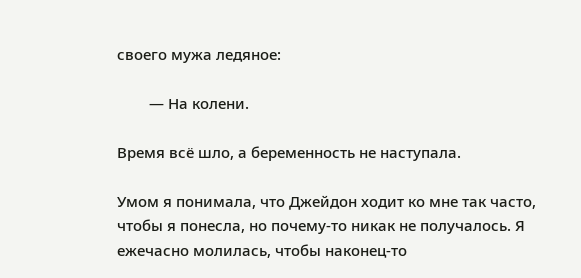своего мужа ледяное:

        — На колени.

Время всё шло, а беременность не наступала.

Умом я понимала, что Джейдон ходит ко мне так часто, чтобы я понесла, но почему-то никак не получалось. Я ежечасно молилась, чтобы наконец-то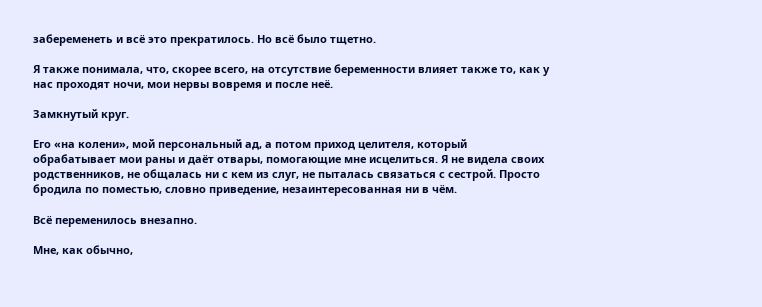забеременеть и всё это прекратилось. Но всё было тщетно.

Я также понимала, что, скорее всего, на отсутствие беременности влияет также то, как у нас проходят ночи, мои нервы вовремя и после неё.

Замкнутый круг.

Его «на колени», мой персональный ад, а потом приход целителя, который обрабатывает мои раны и даёт отвары, помогающие мне исцелиться. Я не видела своих родственников, не общалась ни с кем из слуг, не пыталась связаться с сестрой. Просто бродила по поместью, словно приведение, незаинтересованная ни в чём.

Всё переменилось внезапно.

Мне, как обычно,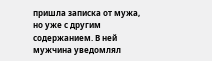пришла записка от мужа, но уже с другим содержанием. В ней мужчина уведомлял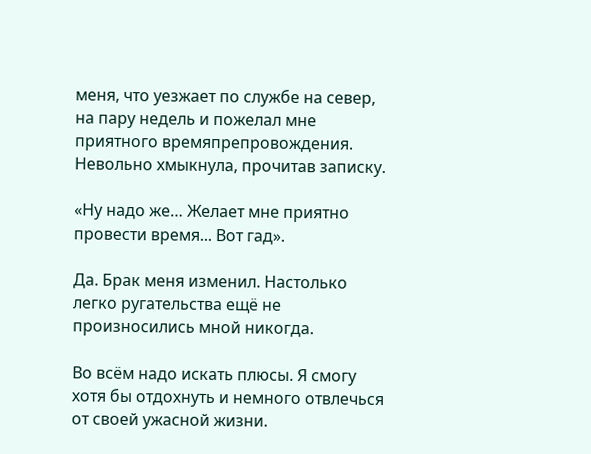меня, что уезжает по службе на север, на пару недель и пожелал мне приятного времяпрепровождения. Невольно хмыкнула, прочитав записку.

«Ну надо же… Желает мне приятно провести время... Вот гад».

Да. Брак меня изменил. Настолько легко ругательства ещё не произносились мной никогда.

Во всём надо искать плюсы. Я смогу хотя бы отдохнуть и немного отвлечься от своей ужасной жизни.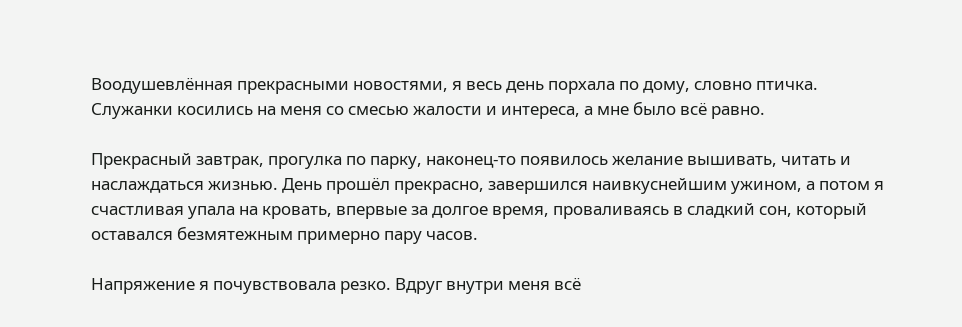Воодушевлённая прекрасными новостями, я весь день порхала по дому, словно птичка. Служанки косились на меня со смесью жалости и интереса, а мне было всё равно.

Прекрасный завтрак, прогулка по парку, наконец-то появилось желание вышивать, читать и наслаждаться жизнью. День прошёл прекрасно, завершился наивкуснейшим ужином, а потом я счастливая упала на кровать, впервые за долгое время, проваливаясь в сладкий сон, который оставался безмятежным примерно пару часов.

Напряжение я почувствовала резко. Вдруг внутри меня всё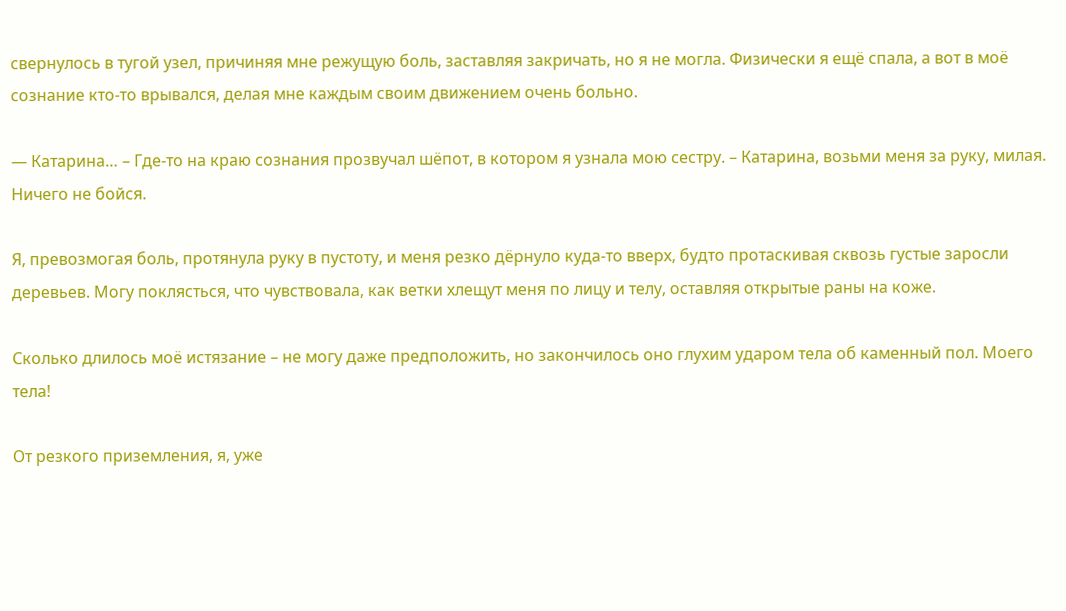свернулось в тугой узел, причиняя мне режущую боль, заставляя закричать, но я не могла. Физически я ещё спала, а вот в моё сознание кто-то врывался, делая мне каждым своим движением очень больно.

— Катарина… – Где-то на краю сознания прозвучал шёпот, в котором я узнала мою сестру. – Катарина, возьми меня за руку, милая. Ничего не бойся.

Я, превозмогая боль, протянула руку в пустоту, и меня резко дёрнуло куда-то вверх, будто протаскивая сквозь густые заросли деревьев. Могу поклясться, что чувствовала, как ветки хлещут меня по лицу и телу, оставляя открытые раны на коже.

Сколько длилось моё истязание – не могу даже предположить, но закончилось оно глухим ударом тела об каменный пол. Моего тела!

От резкого приземления, я, уже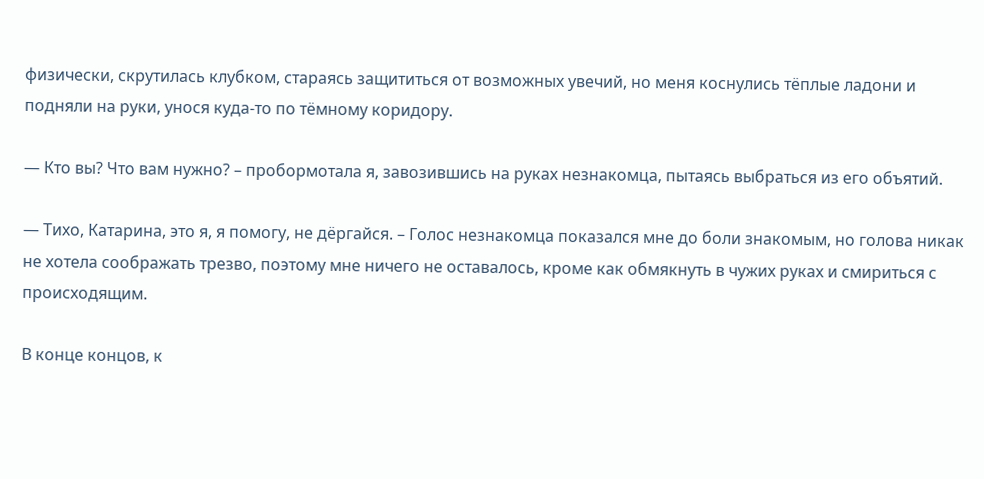физически, скрутилась клубком, стараясь защититься от возможных увечий, но меня коснулись тёплые ладони и подняли на руки, унося куда-то по тёмному коридору.

— Кто вы? Что вам нужно? – пробормотала я, завозившись на руках незнакомца, пытаясь выбраться из его объятий.

— Тихо, Катарина, это я, я помогу, не дёргайся. – Голос незнакомца показался мне до боли знакомым, но голова никак не хотела соображать трезво, поэтому мне ничего не оставалось, кроме как обмякнуть в чужих руках и смириться с происходящим.

В конце концов, к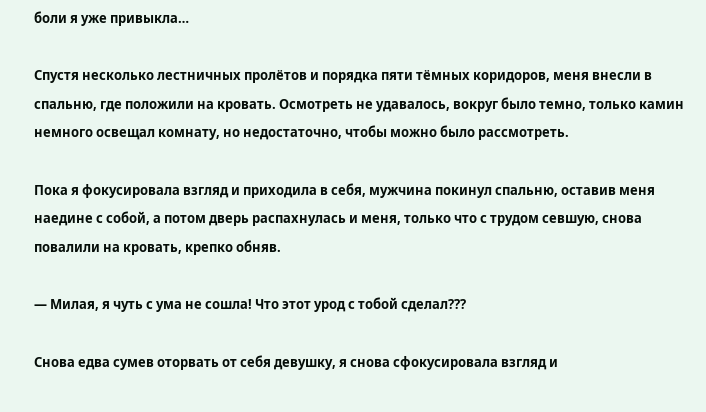боли я уже привыкла…

Спустя несколько лестничных пролётов и порядка пяти тёмных коридоров, меня внесли в спальню, где положили на кровать. Осмотреть не удавалось, вокруг было темно, только камин немного освещал комнату, но недостаточно, чтобы можно было рассмотреть.

Пока я фокусировала взгляд и приходила в себя, мужчина покинул спальню, оставив меня наедине с собой, а потом дверь распахнулась и меня, только что с трудом севшую, снова повалили на кровать, крепко обняв.

— Милая, я чуть с ума не сошла! Что этот урод с тобой сделал???

Снова едва сумев оторвать от себя девушку, я снова сфокусировала взгляд и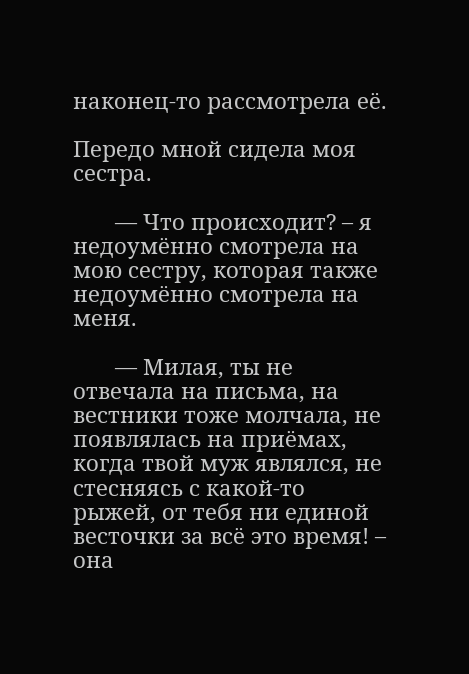наконец-то рассмотрела её.

Передо мной сидела моя сестра.

       — Что происходит? – я недоумённо смотрела на мою сестру, которая также недоумённо смотрела на меня.

       — Милая, ты не отвечала на письма, на вестники тоже молчала, не появлялась на приёмах, когда твой муж являлся, не стесняясь с какой-то рыжей, от тебя ни единой весточки за всё это время! – она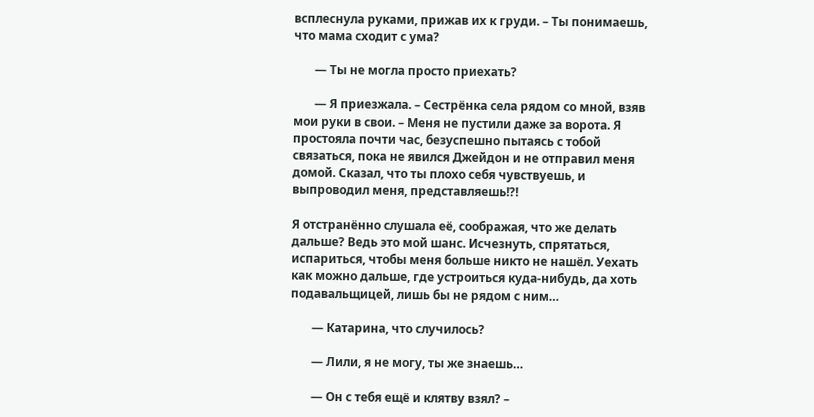всплеснула руками, прижав их к груди. – Ты понимаешь, что мама сходит с ума?

       — Ты не могла просто приехать?

       — Я приезжала. – Сестрёнка села рядом со мной, взяв мои руки в свои. – Меня не пустили даже за ворота. Я простояла почти час, безуспешно пытаясь с тобой связаться, пока не явился Джейдон и не отправил меня домой. Сказал, что ты плохо себя чувствуешь, и выпроводил меня, представляешь!?!

Я отстранённо слушала её, соображая, что же делать дальше? Ведь это мой шанс. Исчезнуть, спрятаться, испариться, чтобы меня больше никто не нашёл. Уехать как можно дальше, где устроиться куда-нибудь, да хоть подавальщицей, лишь бы не рядом с ним…

       — Катарина, что случилось?

       — Лили, я не могу, ты же знаешь…

       — Он с тебя ещё и клятву взял? –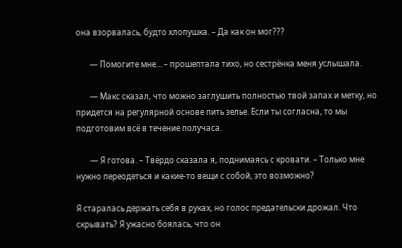она взорвалась, будто хлопушка. – Да как он мог???

       — Помогите мне… – прошептала тихо, но сестрёнка меня услышала.

       — Макс сказал, что можно заглушить полностью твой запах и метку, но придется на регулярной основе пить зелье. Если ты согласна, то мы подготовим всё в течение получаса.

       — Я готова. – Твёрдо сказала я, поднимаясь с кровати. – Только мне нужно переодеться и какие-то вещи с собой, это возможно?

Я старалась держать себя в руках, но голос предательски дрожал. Что скрывать? Я ужасно боялась, что он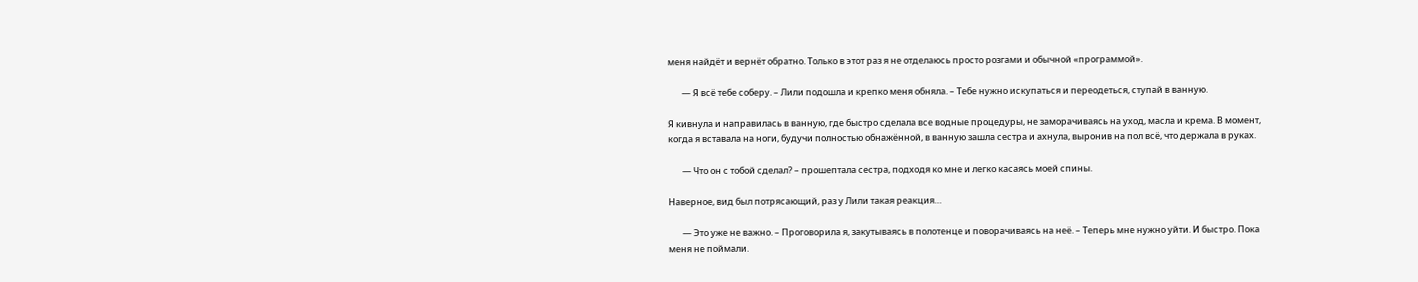меня найдёт и вернёт обратно. Только в этот раз я не отделаюсь просто розгами и обычной «программой».

       — Я всё тебе соберу. – Лили подошла и крепко меня обняла. – Тебе нужно искупаться и переодеться, ступай в ванную.

Я кивнула и направилась в ванную, где быстро сделала все водные процедуры, не заморачиваясь на уход, масла и крема. В момент, когда я вставала на ноги, будучи полностью обнажённой, в ванную зашла сестра и ахнула, выронив на пол всё, что держала в руках.

       — Что он с тобой сделал? – прошептала сестра, подходя ко мне и легко касаясь моей спины.

Наверное, вид был потрясающий, раз у Лили такая реакция…

       — Это уже не важно. – Проговорила я, закутываясь в полотенце и поворачиваясь на неё. – Теперь мне нужно уйти. И быстро. Пока меня не поймали.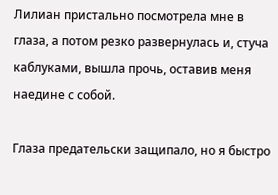Лилиан пристально посмотрела мне в глаза, а потом резко развернулась и, стуча каблуками, вышла прочь, оставив меня наедине с собой.

Глаза предательски защипало, но я быстро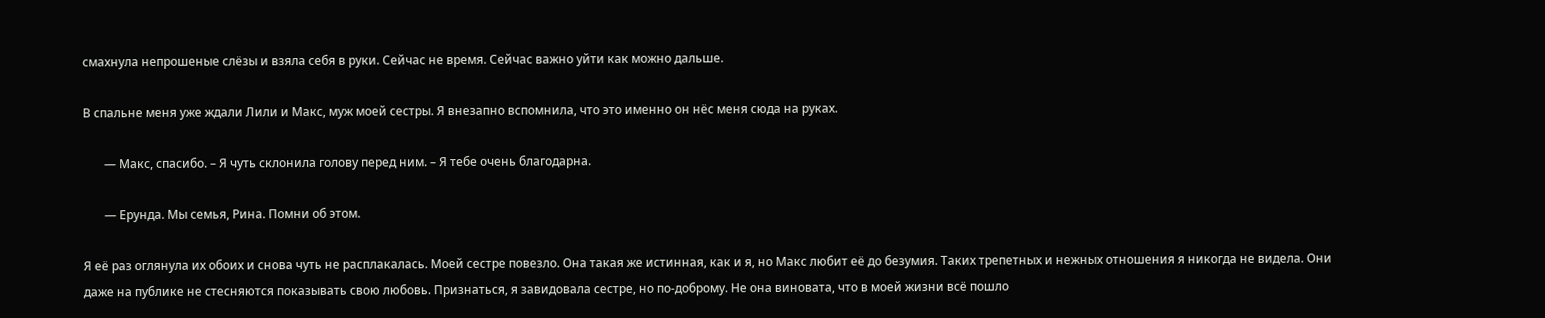смахнула непрошеные слёзы и взяла себя в руки. Сейчас не время. Сейчас важно уйти как можно дальше.

В спальне меня уже ждали Лили и Макс, муж моей сестры. Я внезапно вспомнила, что это именно он нёс меня сюда на руках.

       — Макс, спасибо. – Я чуть склонила голову перед ним. – Я тебе очень благодарна.

       — Ерунда. Мы семья, Рина. Помни об этом.

Я её раз оглянула их обоих и снова чуть не расплакалась. Моей сестре повезло. Она такая же истинная, как и я, но Макс любит её до безумия. Таких трепетных и нежных отношения я никогда не видела. Они даже на публике не стесняются показывать свою любовь. Признаться, я завидовала сестре, но по-доброму. Не она виновата, что в моей жизни всё пошло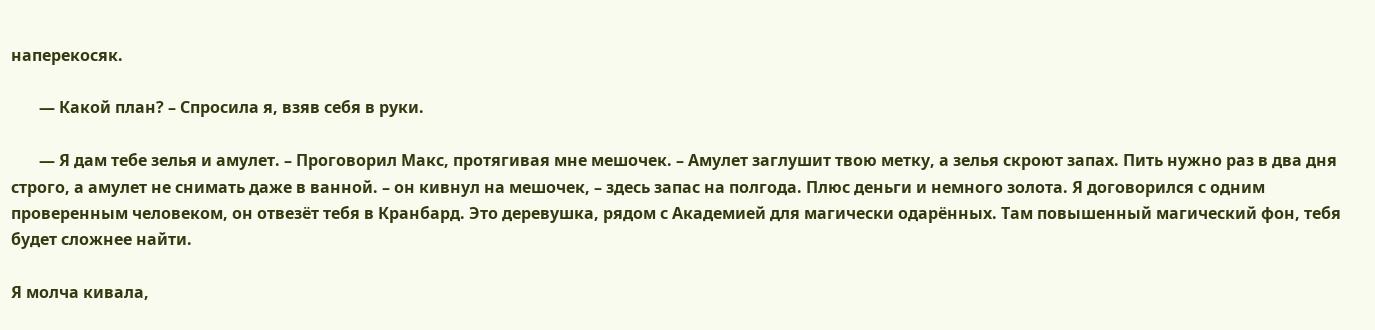наперекосяк.

       — Какой план? – Спросила я, взяв себя в руки.

       — Я дам тебе зелья и амулет. – Проговорил Макс, протягивая мне мешочек. – Амулет заглушит твою метку, а зелья скроют запах. Пить нужно раз в два дня строго, а амулет не снимать даже в ванной. – он кивнул на мешочек, – здесь запас на полгода. Плюс деньги и немного золота. Я договорился с одним проверенным человеком, он отвезёт тебя в Кранбард. Это деревушка, рядом с Академией для магически одарённых. Там повышенный магический фон, тебя будет сложнее найти.

Я молча кивала,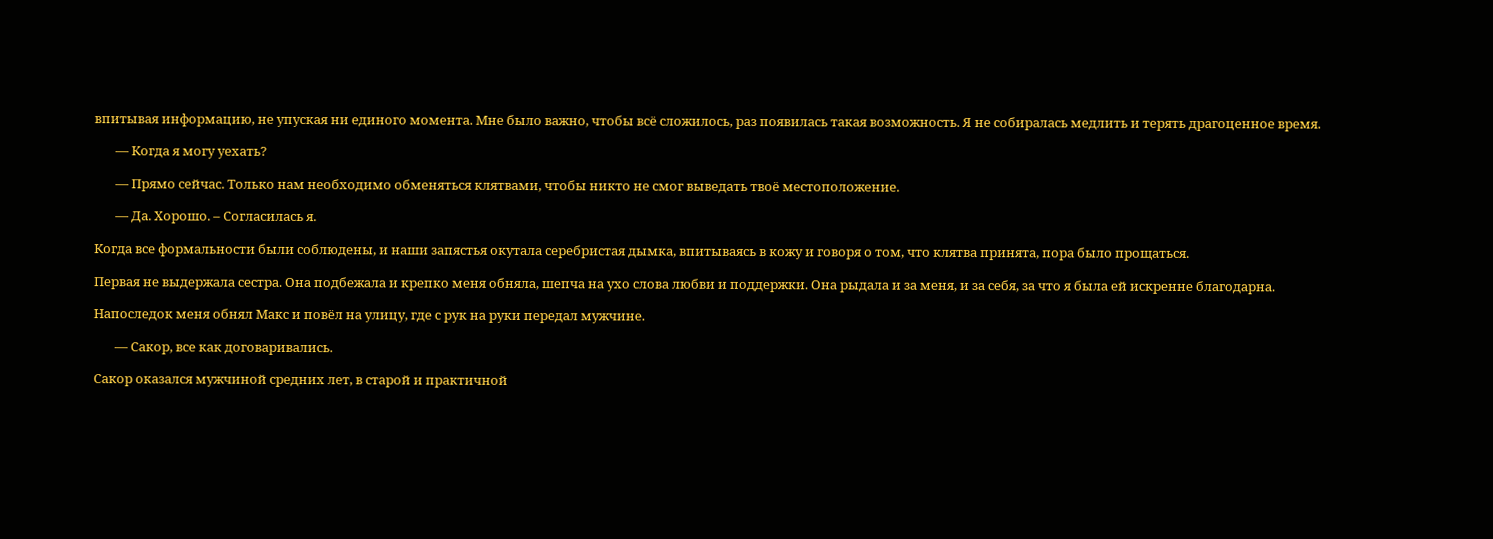впитывая информацию, не упуская ни единого момента. Мне было важно, чтобы всё сложилось, раз появилась такая возможность. Я не собиралась медлить и терять драгоценное время.

       — Когда я могу уехать?

       — Прямо сейчас. Только нам необходимо обменяться клятвами, чтобы никто не смог выведать твоё местоположение.

       — Да. Хорошо. – Согласилась я.

Когда все формальности были соблюдены, и наши запястья окутала серебристая дымка, впитываясь в кожу и говоря о том, что клятва принята, пора было прощаться.

Первая не выдержала сестра. Она подбежала и крепко меня обняла, шепча на ухо слова любви и поддержки. Она рыдала и за меня, и за себя, за что я была ей искренне благодарна.

Напоследок меня обнял Макс и повёл на улицу, где с рук на руки передал мужчине.

       — Сакор, все как договаривались.

Сакор оказался мужчиной средних лет, в старой и практичной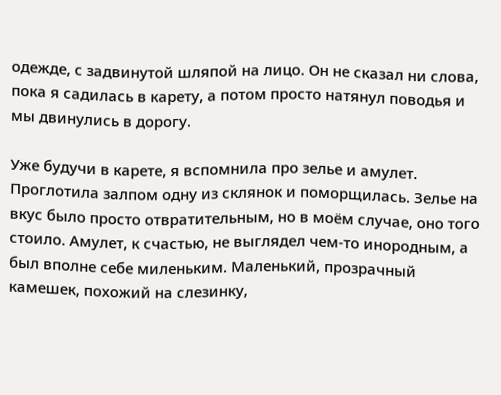одежде, с задвинутой шляпой на лицо. Он не сказал ни слова, пока я садилась в карету, а потом просто натянул поводья и мы двинулись в дорогу.

Уже будучи в карете, я вспомнила про зелье и амулет. Проглотила залпом одну из склянок и поморщилась. Зелье на вкус было просто отвратительным, но в моём случае, оно того стоило. Амулет, к счастью, не выглядел чем-то инородным, а был вполне себе миленьким. Маленький, прозрачный камешек, похожий на слезинку,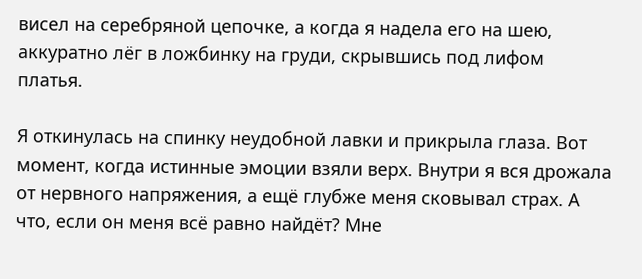висел на серебряной цепочке, а когда я надела его на шею, аккуратно лёг в ложбинку на груди, скрывшись под лифом платья.

Я откинулась на спинку неудобной лавки и прикрыла глаза. Вот момент, когда истинные эмоции взяли верх. Внутри я вся дрожала от нервного напряжения, а ещё глубже меня сковывал страх. А что, если он меня всё равно найдёт? Мне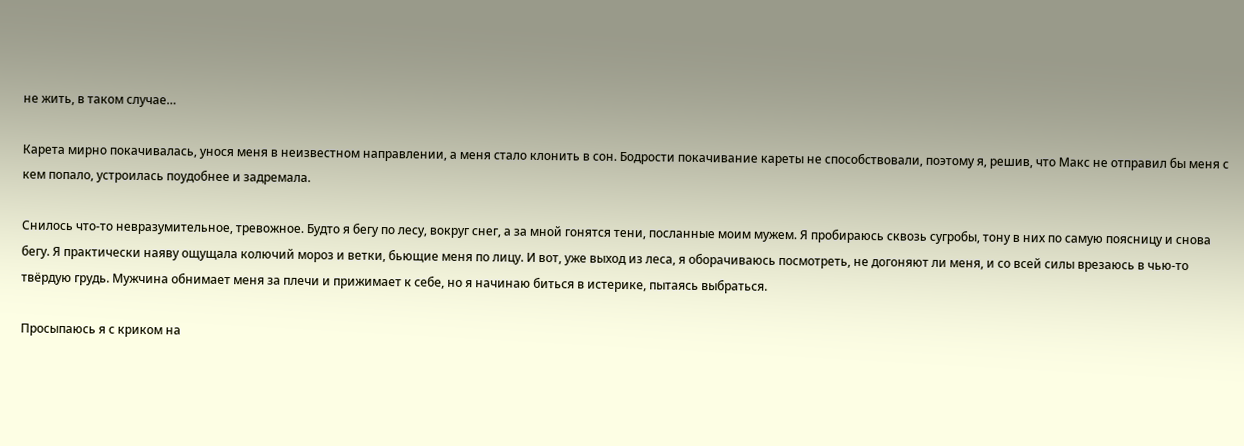не жить, в таком случае…

Карета мирно покачивалась, унося меня в неизвестном направлении, а меня стало клонить в сон. Бодрости покачивание кареты не способствовали, поэтому я, решив, что Макс не отправил бы меня с кем попало, устроилась поудобнее и задремала.

Снилось что-то невразумительное, тревожное. Будто я бегу по лесу, вокруг снег, а за мной гонятся тени, посланные моим мужем. Я пробираюсь сквозь сугробы, тону в них по самую поясницу и снова бегу. Я практически наяву ощущала колючий мороз и ветки, бьющие меня по лицу. И вот, уже выход из леса, я оборачиваюсь посмотреть, не догоняют ли меня, и со всей силы врезаюсь в чью-то твёрдую грудь. Мужчина обнимает меня за плечи и прижимает к себе, но я начинаю биться в истерике, пытаясь выбраться.

Просыпаюсь я с криком на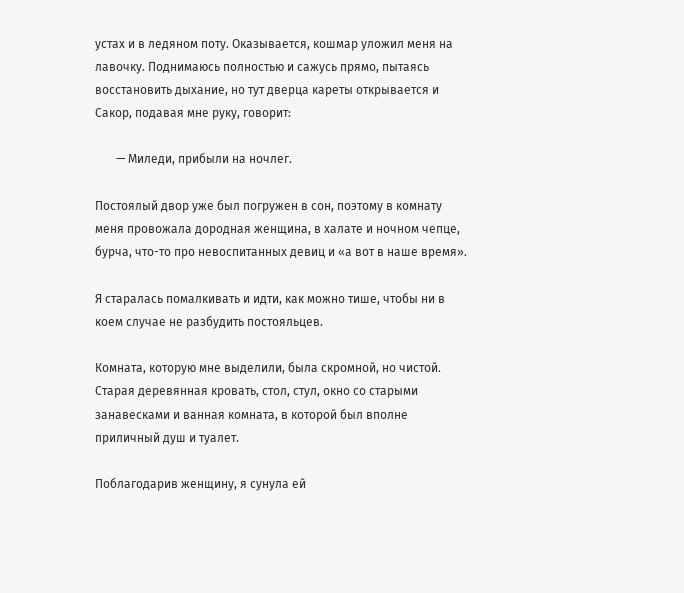устах и в ледяном поту. Оказывается, кошмар уложил меня на лавочку. Поднимаюсь полностью и сажусь прямо, пытаясь восстановить дыхание, но тут дверца кареты открывается и Сакор, подавая мне руку, говорит:

       — Миледи, прибыли на ночлег.

Постоялый двор уже был погружен в сон, поэтому в комнату меня провожала дородная женщина, в халате и ночном чепце, бурча, что-то про невоспитанных девиц и «а вот в наше время».

Я старалась помалкивать и идти, как можно тише, чтобы ни в коем случае не разбудить постояльцев.

Комната, которую мне выделили, была скромной, но чистой. Старая деревянная кровать, стол, стул, окно со старыми занавесками и ванная комната, в которой был вполне приличный душ и туалет.

Поблагодарив женщину, я сунула ей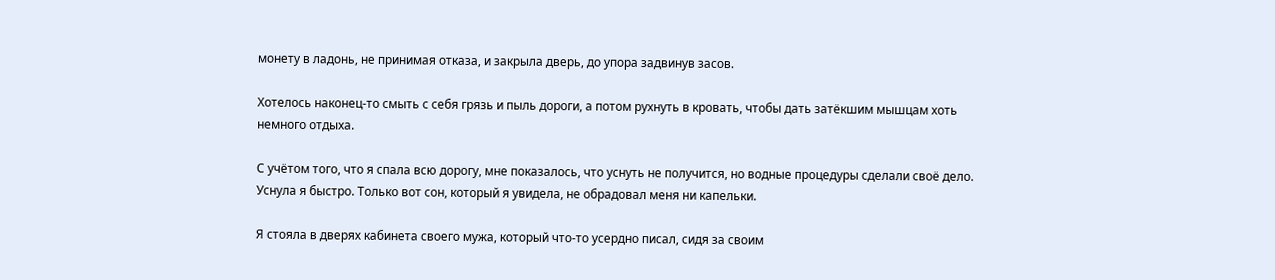монету в ладонь, не принимая отказа, и закрыла дверь, до упора задвинув засов.

Хотелось наконец-то смыть с себя грязь и пыль дороги, а потом рухнуть в кровать, чтобы дать затёкшим мышцам хоть немного отдыха.

С учётом того, что я спала всю дорогу, мне показалось, что уснуть не получится, но водные процедуры сделали своё дело. Уснула я быстро. Только вот сон, который я увидела, не обрадовал меня ни капельки.

Я стояла в дверях кабинета своего мужа, который что-то усердно писал, сидя за своим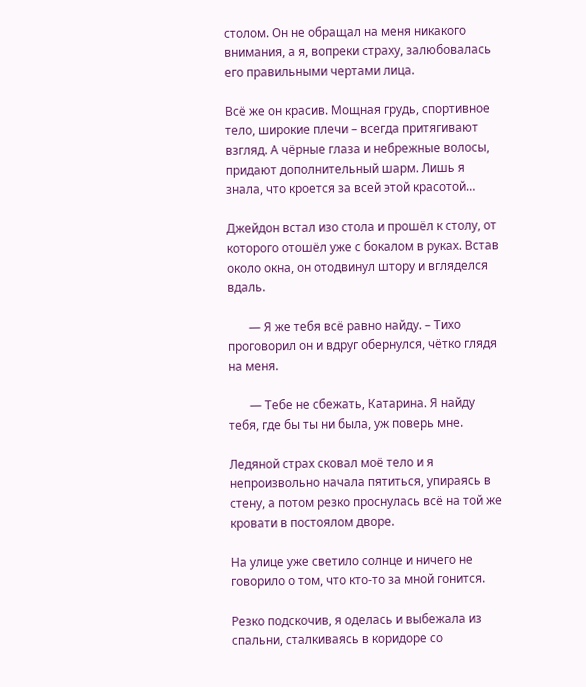столом. Он не обращал на меня никакого внимания, а я, вопреки страху, залюбовалась его правильными чертами лица.

Всё же он красив. Мощная грудь, спортивное тело, широкие плечи – всегда притягивают взгляд. А чёрные глаза и небрежные волосы, придают дополнительный шарм. Лишь я знала, что кроется за всей этой красотой…

Джейдон встал изо стола и прошёл к столу, от которого отошёл уже с бокалом в руках. Встав около окна, он отодвинул штору и вгляделся вдаль.

       — Я же тебя всё равно найду. – Тихо проговорил он и вдруг обернулся, чётко глядя на меня.

       — Тебе не сбежать, Катарина. Я найду тебя, где бы ты ни была, уж поверь мне.

Ледяной страх сковал моё тело и я непроизвольно начала пятиться, упираясь в стену, а потом резко проснулась всё на той же кровати в постоялом дворе.

На улице уже светило солнце и ничего не говорило о том, что кто-то за мной гонится.

Резко подскочив, я оделась и выбежала из спальни, сталкиваясь в коридоре со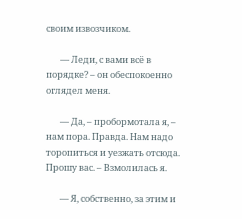своим извозчиком.

       — Леди, с вами всё в порядке? – он обеспокоенно оглядел меня.

       — Да, – пробормотала я, – нам пора. Правда. Нам надо торопиться и уезжать отсюда. Прошу вас. – Взмолилась я.

       — Я, собственно, за этим и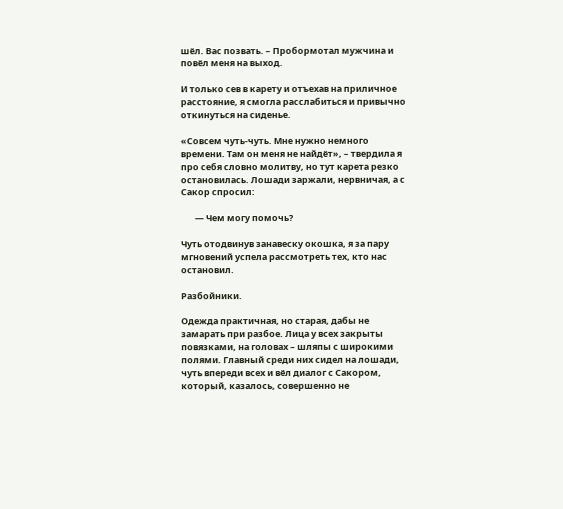шёл. Вас позвать. – Пробормотал мужчина и повёл меня на выход.

И только сев в карету и отъехав на приличное расстояние, я смогла расслабиться и привычно откинуться на сиденье.

«Совсем чуть-чуть. Мне нужно немного времени. Там он меня не найдёт», – твердила я про себя словно молитву, но тут карета резко остановилась. Лошади заржали, нервничая, а с Сакор спросил:

       — Чем могу помочь?

Чуть отодвинув занавеску окошка, я за пару мгновений успела рассмотреть тех, кто нас остановил.

Разбойники.

Одежда практичная, но старая, дабы не замарать при разбое. Лица у всех закрыты повязками, на головах – шляпы с широкими полями. Главный среди них сидел на лошади, чуть впереди всех и вёл диалог с Сакором, который, казалось, совершенно не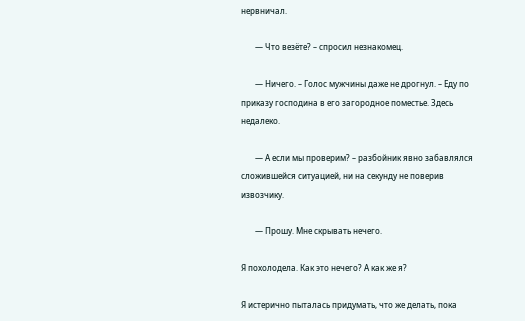нервничал.

       — Что везёте? – спросил незнакомец.

       — Ничего. – Голос мужчины даже не дрогнул. – Еду по приказу господина в его загородное поместье. Здесь недалеко.

       — А если мы проверим? – разбойник явно забавлялся сложившейся ситуацией, ни на секунду не поверив извозчику.

       — Прошу. Мне скрывать нечего.

Я похолодела. Как это нечего? А как же я?

Я истерично пыталась придумать, что же делать, пока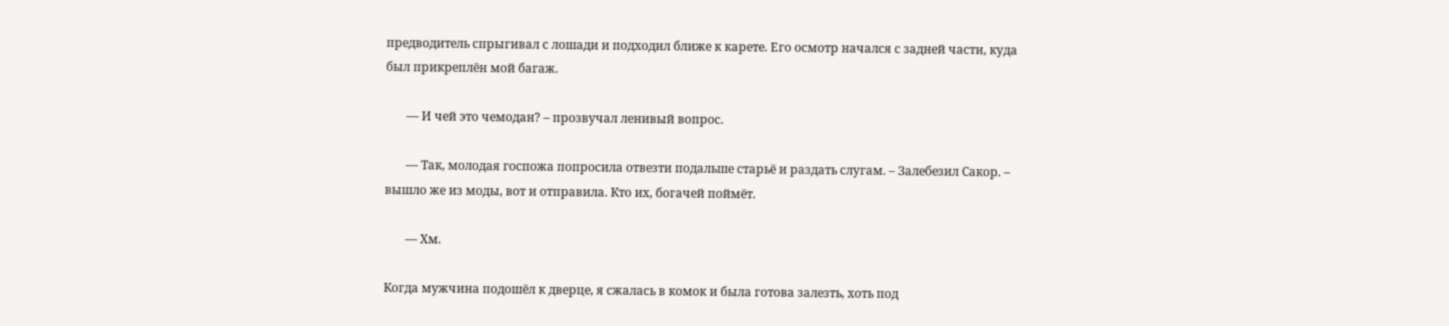предводитель спрыгивал с лошади и подходил ближе к карете. Его осмотр начался с задней части, куда был прикреплён мой багаж.

       — И чей это чемодан? – прозвучал ленивый вопрос.

       — Так, молодая госпожа попросила отвезти подальше старьё и раздать слугам. – Залебезил Сакор. – вышло же из моды, вот и отправила. Кто их, богачей поймёт.

       — Хм.

Когда мужчина подошёл к дверце, я сжалась в комок и была готова залезть, хоть под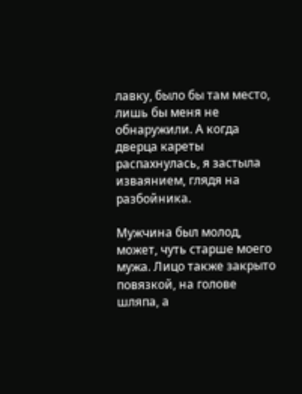лавку, было бы там место, лишь бы меня не обнаружили. А когда дверца кареты распахнулась, я застыла изваянием, глядя на разбойника.

Мужчина был молод, может, чуть старше моего мужа. Лицо также закрыто повязкой, на голове шляпа, а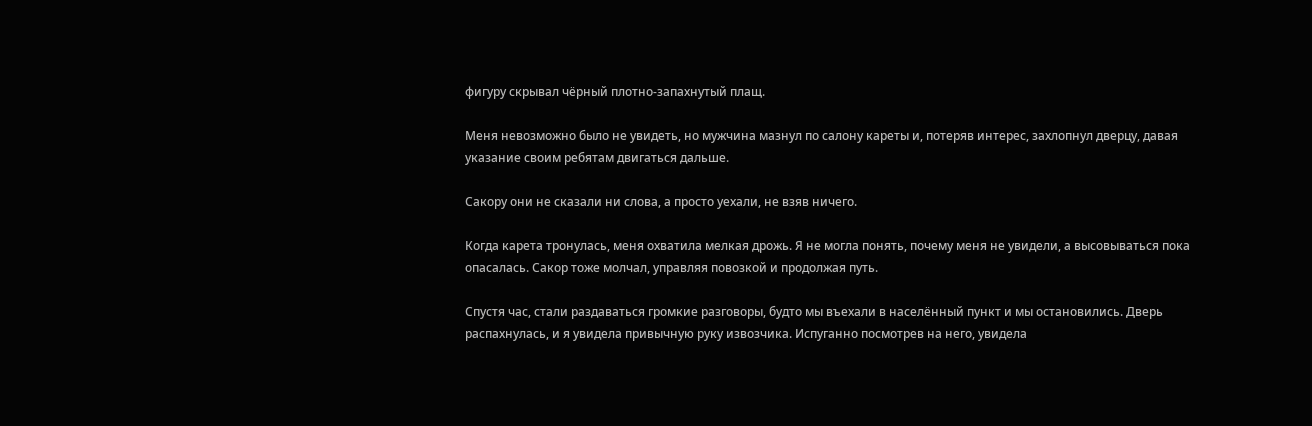фигуру скрывал чёрный плотно-запахнутый плащ.

Меня невозможно было не увидеть, но мужчина мазнул по салону кареты и, потеряв интерес, захлопнул дверцу, давая указание своим ребятам двигаться дальше.

Сакору они не сказали ни слова, а просто уехали, не взяв ничего.

Когда карета тронулась, меня охватила мелкая дрожь. Я не могла понять, почему меня не увидели, а высовываться пока опасалась. Сакор тоже молчал, управляя повозкой и продолжая путь.

Спустя час, стали раздаваться громкие разговоры, будто мы въехали в населённый пункт и мы остановились. Дверь распахнулась, и я увидела привычную руку извозчика. Испуганно посмотрев на него, увидела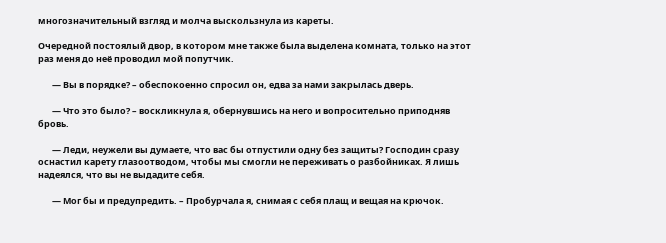многозначительный взгляд и молча выскользнула из кареты.

Очередной постоялый двор, в котором мне также была выделена комната, только на этот раз меня до неё проводил мой попутчик.

       — Вы в порядке? – обеспокоенно спросил он, едва за нами закрылась дверь.

       — Что это было? – воскликнула я, обернувшись на него и вопросительно приподняв бровь.

       — Леди, неужели вы думаете, что вас бы отпустили одну без защиты? Господин сразу оснастил карету глазоотводом, чтобы мы смогли не переживать о разбойниках. Я лишь надеялся, что вы не выдадите себя.

       — Мог бы и предупредить. – Пробурчала я, снимая с себя плащ и вещая на крючок.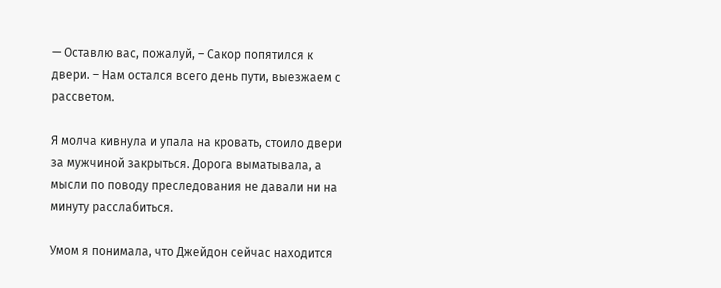— Оставлю вас, пожалуй, – Сакор попятился к двери. – Нам остался всего день пути, выезжаем с рассветом.

Я молча кивнула и упала на кровать, стоило двери за мужчиной закрыться. Дорога выматывала, а мысли по поводу преследования не давали ни на минуту расслабиться.

Умом я понимала, что Джейдон сейчас находится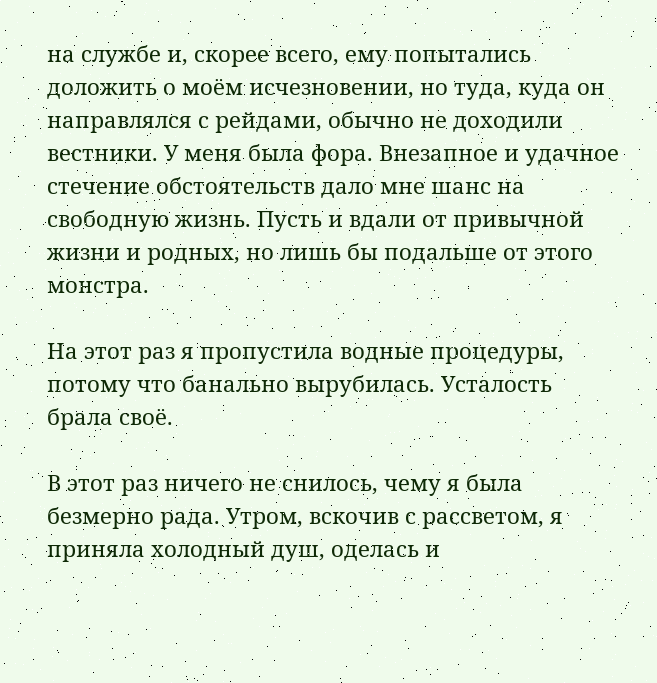на службе и, скорее всего, ему попытались доложить о моём исчезновении, но туда, куда он направлялся с рейдами, обычно не доходили вестники. У меня была фора. Внезапное и удачное стечение обстоятельств дало мне шанс на свободную жизнь. Пусть и вдали от привычной жизни и родных, но лишь бы подальше от этого монстра.

На этот раз я пропустила водные процедуры, потому что банально вырубилась. Усталость брала своё.

В этот раз ничего не снилось, чему я была безмерно рада. Утром, вскочив с рассветом, я приняла холодный душ, оделась и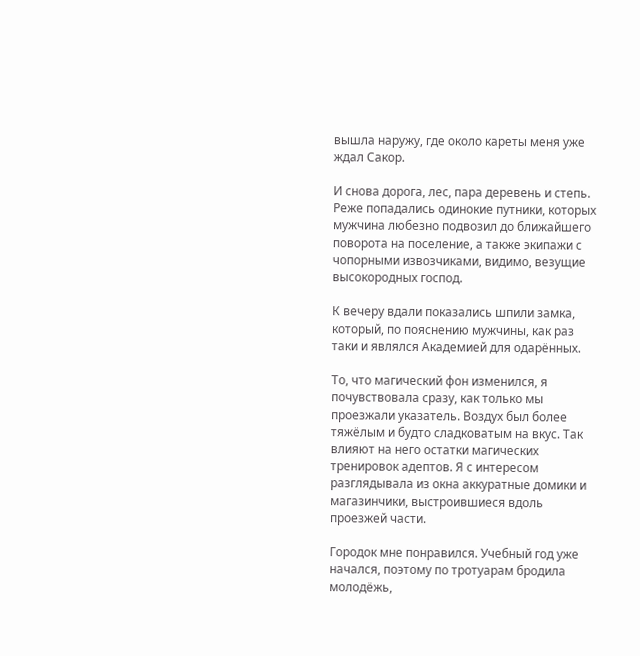вышла наружу, где около кареты меня уже ждал Сакор.

И снова дорога, лес, пара деревень и степь. Реже попадались одинокие путники, которых мужчина любезно подвозил до ближайшего поворота на поселение, а также экипажи с чопорными извозчиками, видимо, везущие высокородных господ.

К вечеру вдали показались шпили замка, который, по пояснению мужчины, как раз таки и являлся Академией для одарённых.

То, что магический фон изменился, я почувствовала сразу, как только мы проезжали указатель. Воздух был более тяжёлым и будто сладковатым на вкус. Так влияют на него остатки магических тренировок адептов. Я с интересом разглядывала из окна аккуратные домики и магазинчики, выстроившиеся вдоль проезжей части.

Городок мне понравился. Учебный год уже начался, поэтому по тротуарам бродила молодёжь,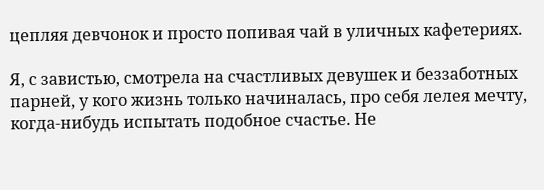цепляя девчонок и просто попивая чай в уличных кафетериях.

Я, с завистью, смотрела на счастливых девушек и беззаботных парней, у кого жизнь только начиналась, про себя лелея мечту, когда-нибудь испытать подобное счастье. Не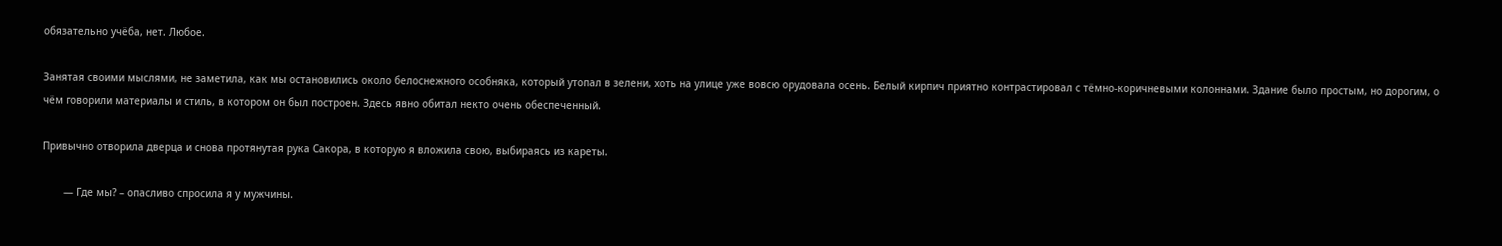обязательно учёба, нет. Любое.

Занятая своими мыслями, не заметила, как мы остановились около белоснежного особняка, который утопал в зелени, хоть на улице уже вовсю орудовала осень. Белый кирпич приятно контрастировал с тёмно-коричневыми колоннами. Здание было простым, но дорогим, о чём говорили материалы и стиль, в котором он был построен. Здесь явно обитал некто очень обеспеченный.

Привычно отворила дверца и снова протянутая рука Сакора, в которую я вложила свою, выбираясь из кареты.

       — Где мы? – опасливо спросила я у мужчины.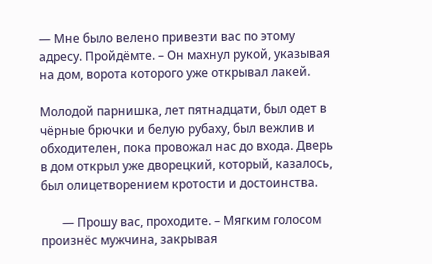— Мне было велено привезти вас по этому адресу. Пройдёмте. – Он махнул рукой, указывая на дом, ворота которого уже открывал лакей.

Молодой парнишка, лет пятнадцати, был одет в чёрные брючки и белую рубаху, был вежлив и обходителен, пока провожал нас до входа. Дверь в дом открыл уже дворецкий, который, казалось, был олицетворением кротости и достоинства.

       — Прошу вас, проходите. – Мягким голосом произнёс мужчина, закрывая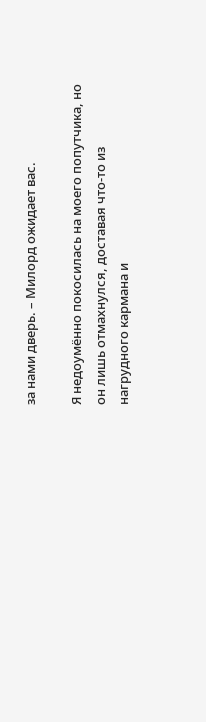за нами дверь. – Милорд ожидает вас.

Я недоумённо покосилась на моего попутчика, но он лишь отмахнулся, доставая что-то из нагрудного кармана и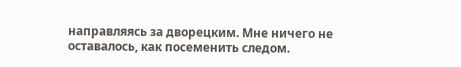направляясь за дворецким. Мне ничего не оставалось, как посеменить следом.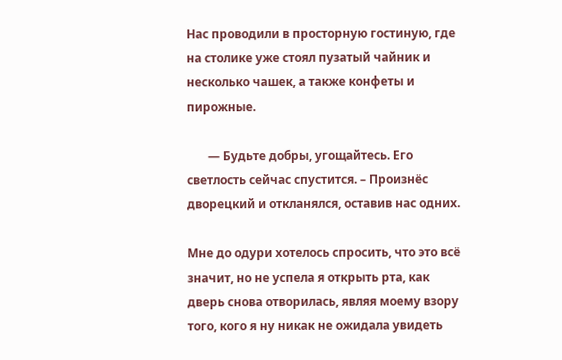Нас проводили в просторную гостиную, где на столике уже стоял пузатый чайник и несколько чашек, а также конфеты и пирожные.

       — Будьте добры, угощайтесь. Его светлость сейчас спустится. – Произнёс дворецкий и откланялся, оставив нас одних.

Мне до одури хотелось спросить, что это всё значит, но не успела я открыть рта, как дверь снова отворилась, являя моему взору того, кого я ну никак не ожидала увидеть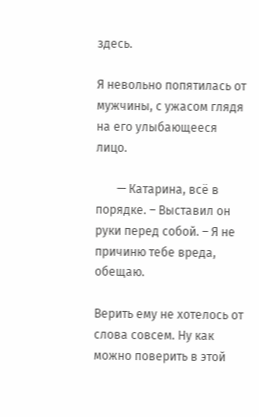здесь.

Я невольно попятилась от мужчины, с ужасом глядя на его улыбающееся лицо.

       — Катарина, всё в порядке. – Выставил он руки перед собой. – Я не причиню тебе вреда, обещаю.

Верить ему не хотелось от слова совсем. Ну как можно поверить в этой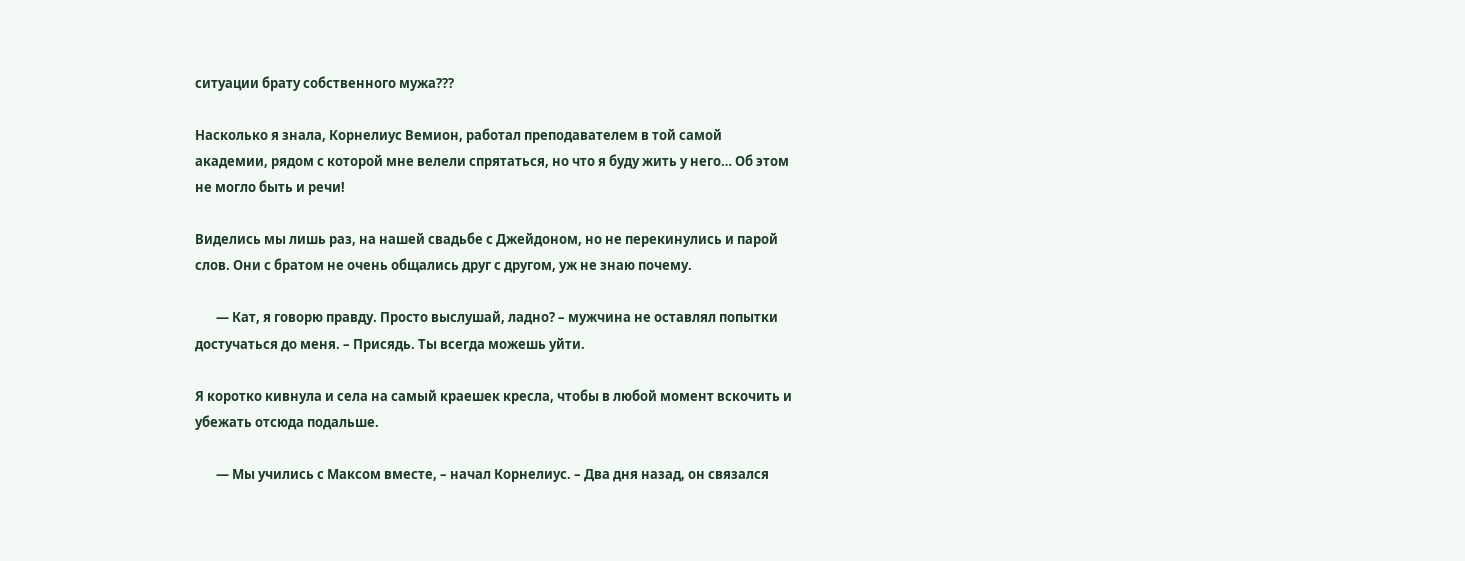ситуации брату собственного мужа???

Насколько я знала, Корнелиус Вемион, работал преподавателем в той самой академии, рядом с которой мне велели спрятаться, но что я буду жить у него… Об этом не могло быть и речи!

Виделись мы лишь раз, на нашей свадьбе с Джейдоном, но не перекинулись и парой слов. Они с братом не очень общались друг с другом, уж не знаю почему.

       — Кат, я говорю правду. Просто выслушай, ладно? – мужчина не оставлял попытки достучаться до меня. – Присядь. Ты всегда можешь уйти.

Я коротко кивнула и села на самый краешек кресла, чтобы в любой момент вскочить и убежать отсюда подальше.

       — Мы учились с Максом вместе, – начал Корнелиус. – Два дня назад, он связался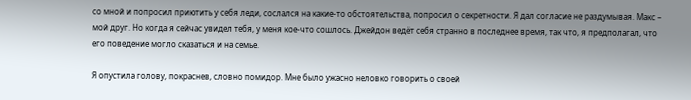со мной и попросил приютить у себя леди, сослался на какие-то обстоятельства, попросил о секретности. Я дал согласие не раздумывая. Макс – мой друг. Но когда я сейчас увидел тебя, у меня кое-что сошлось. Джейдон ведёт себя странно в последнее время, так что, я предполагал, что его поведение могло сказаться и на семье.

Я опустила голову, покраснев, словно помидор. Мне было ужасно неловко говорить о своей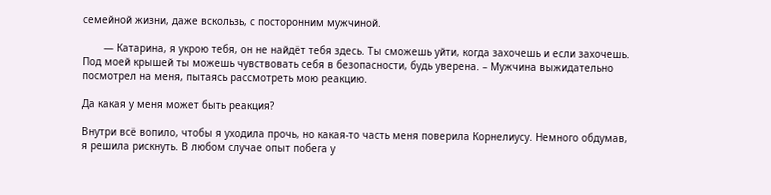семейной жизни, даже вскользь, с посторонним мужчиной.

       — Катарина, я укрою тебя, он не найдёт тебя здесь. Ты сможешь уйти, когда захочешь и если захочешь. Под моей крышей ты можешь чувствовать себя в безопасности, будь уверена. – Мужчина выжидательно посмотрел на меня, пытаясь рассмотреть мою реакцию.

Да какая у меня может быть реакция?

Внутри всё вопило, чтобы я уходила прочь, но какая-то часть меня поверила Корнелиусу. Немного обдумав, я решила рискнуть. В любом случае опыт побега у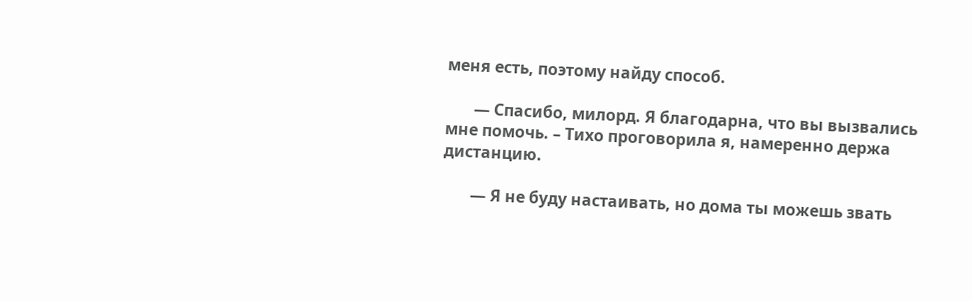меня есть, поэтому найду способ.

       — Спасибо, милорд. Я благодарна, что вы вызвались мне помочь. – Тихо проговорила я, намеренно держа дистанцию.

       — Я не буду настаивать, но дома ты можешь звать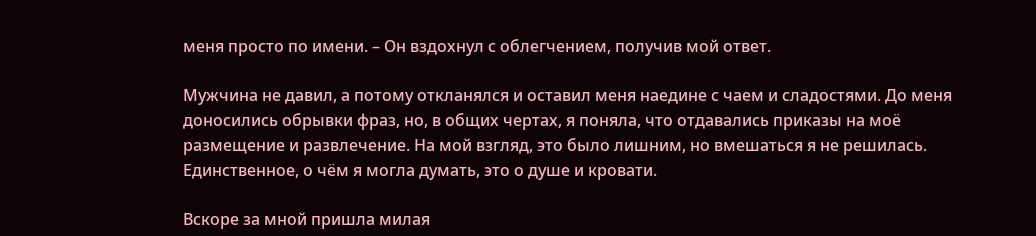меня просто по имени. – Он вздохнул с облегчением, получив мой ответ.

Мужчина не давил, а потому откланялся и оставил меня наедине с чаем и сладостями. До меня доносились обрывки фраз, но, в общих чертах, я поняла, что отдавались приказы на моё размещение и развлечение. На мой взгляд, это было лишним, но вмешаться я не решилась. Единственное, о чём я могла думать, это о душе и кровати.

Вскоре за мной пришла милая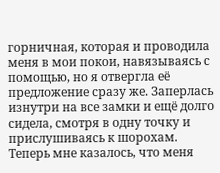горничная, которая и проводила меня в мои покои, навязываясь с помощью, но я отвергла её предложение сразу же. Заперлась изнутри на все замки и ещё долго сидела, смотря в одну точку и прислушиваясь к шорохам. Теперь мне казалось, что меня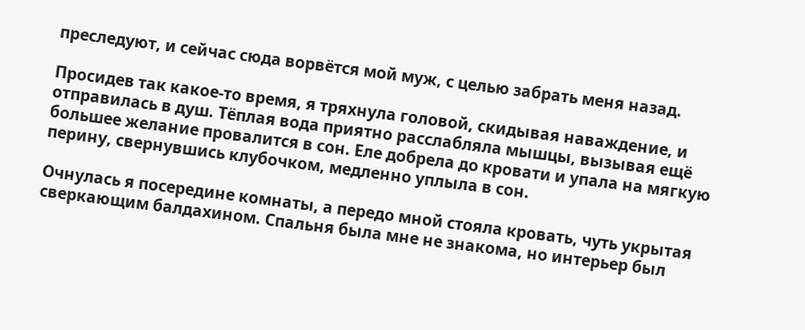преследуют, и сейчас сюда ворвётся мой муж, с целью забрать меня назад.

Просидев так какое-то время, я тряхнула головой, скидывая наваждение, и отправилась в душ. Тёплая вода приятно расслабляла мышцы, вызывая ещё большее желание провалится в сон. Еле добрела до кровати и упала на мягкую перину, свернувшись клубочком, медленно уплыла в сон.

Очнулась я посередине комнаты, а передо мной стояла кровать, чуть укрытая сверкающим балдахином. Спальня была мне не знакома, но интерьер был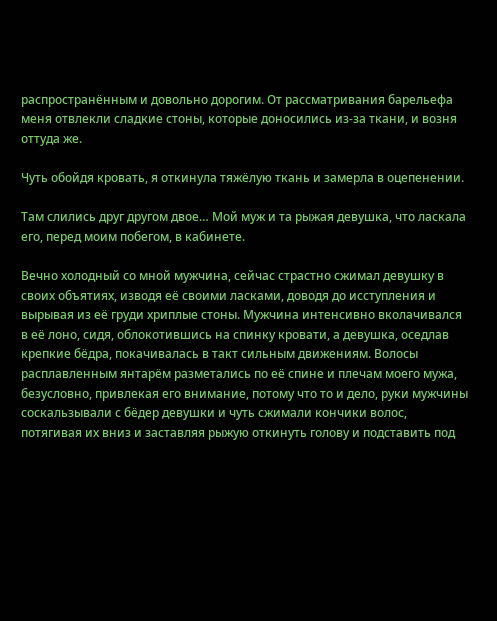распространённым и довольно дорогим. От рассматривания барельефа меня отвлекли сладкие стоны, которые доносились из-за ткани, и возня оттуда же.

Чуть обойдя кровать, я откинула тяжёлую ткань и замерла в оцепенении.

Там слились друг другом двое… Мой муж и та рыжая девушка, что ласкала его, перед моим побегом, в кабинете.

Вечно холодный со мной мужчина, сейчас страстно сжимал девушку в своих объятиях, изводя её своими ласками, доводя до исступления и вырывая из её груди хриплые стоны. Мужчина интенсивно вколачивался в её лоно, сидя, облокотившись на спинку кровати, а девушка, оседлав крепкие бёдра, покачивалась в такт сильным движениям. Волосы расплавленным янтарём разметались по её спине и плечам моего мужа, безусловно, привлекая его внимание, потому что то и дело, руки мужчины соскальзывали с бёдер девушки и чуть сжимали кончики волос, потягивая их вниз и заставляя рыжую откинуть голову и подставить под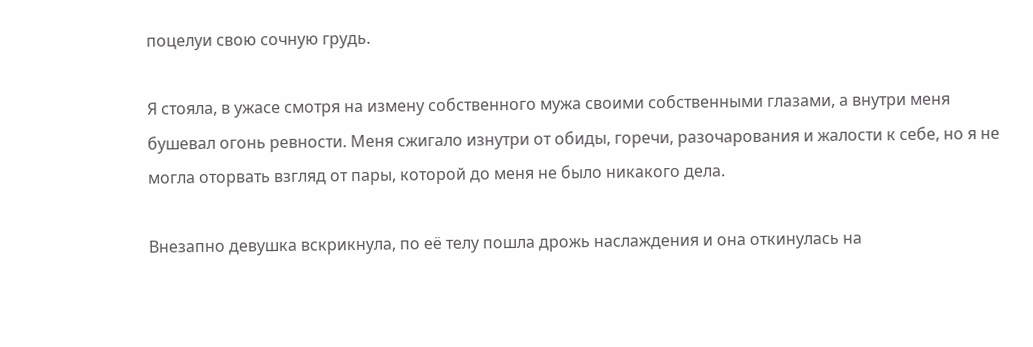поцелуи свою сочную грудь.

Я стояла, в ужасе смотря на измену собственного мужа своими собственными глазами, а внутри меня бушевал огонь ревности. Меня сжигало изнутри от обиды, горечи, разочарования и жалости к себе, но я не могла оторвать взгляд от пары, которой до меня не было никакого дела.

Внезапно девушка вскрикнула, по её телу пошла дрожь наслаждения и она откинулась на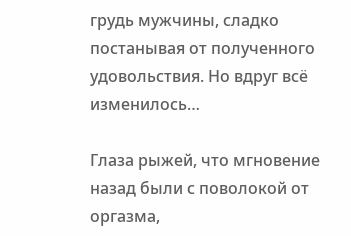грудь мужчины, сладко постанывая от полученного удовольствия. Но вдруг всё изменилось…

Глаза рыжей, что мгновение назад были с поволокой от оргазма,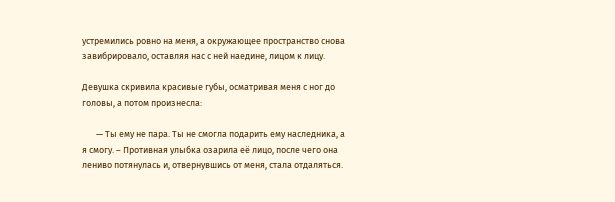устремились ровно на меня, а окружающее пространство снова завибрировало, оставляя нас с ней наедине, лицом к лицу.

Девушка скривила красивые губы, осматривая меня с ног до головы, а потом произнесла:

       — Ты ему не пара. Ты не смогла подарить ему наследника, а я смогу. – Противная улыбка озарила её лицо, после чего она лениво потянулась и, отвернувшись от меня, стала отдаляться.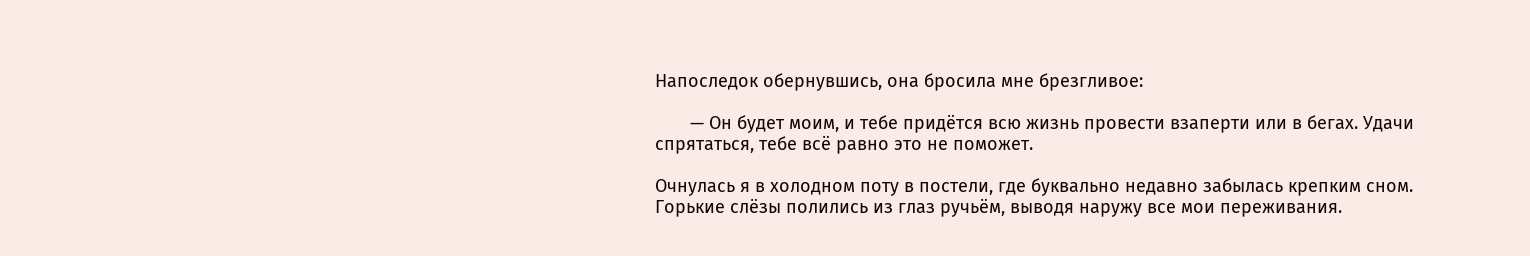Напоследок обернувшись, она бросила мне брезгливое:

       — Он будет моим, и тебе придётся всю жизнь провести взаперти или в бегах. Удачи спрятаться, тебе всё равно это не поможет.

Очнулась я в холодном поту в постели, где буквально недавно забылась крепким сном. Горькие слёзы полились из глаз ручьём, выводя наружу все мои переживания.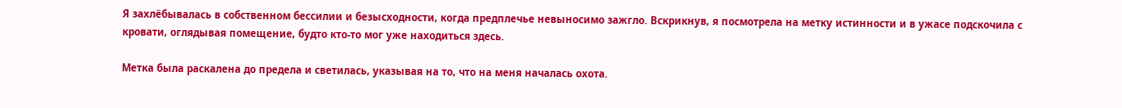Я захлёбывалась в собственном бессилии и безысходности, когда предплечье невыносимо зажгло. Вскрикнув, я посмотрела на метку истинности и в ужасе подскочила с кровати, оглядывая помещение, будто кто-то мог уже находиться здесь.

Метка была раскалена до предела и светилась, указывая на то, что на меня началась охота.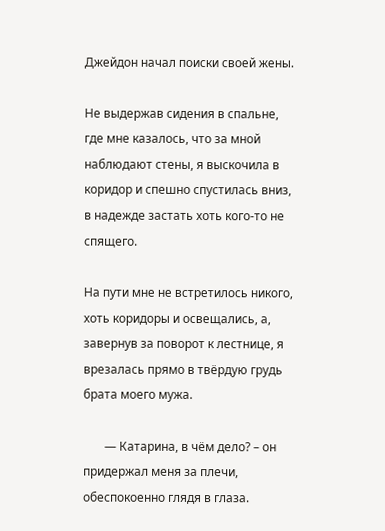Джейдон начал поиски своей жены.

Не выдержав сидения в спальне, где мне казалось, что за мной наблюдают стены, я выскочила в коридор и спешно спустилась вниз, в надежде застать хоть кого-то не спящего.

На пути мне не встретилось никого, хоть коридоры и освещались, а, завернув за поворот к лестнице, я врезалась прямо в твёрдую грудь брата моего мужа.

       — Катарина, в чём дело? – он придержал меня за плечи, обеспокоенно глядя в глаза.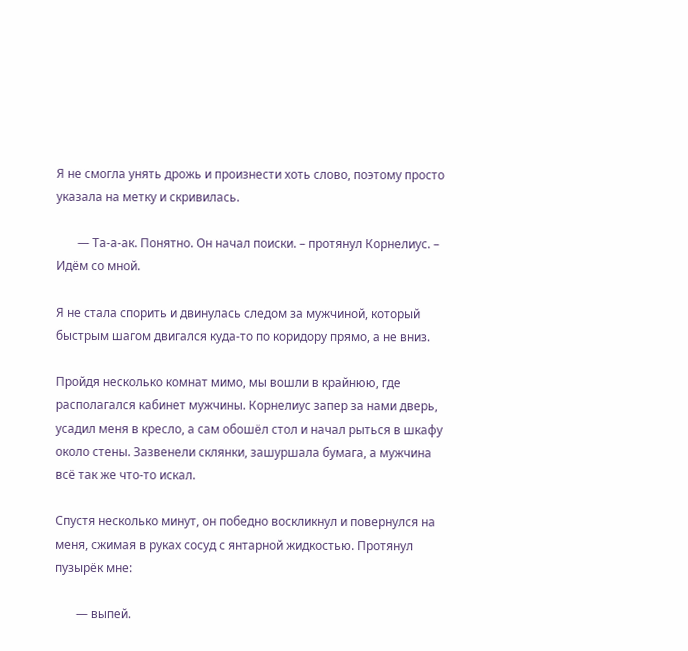Я не смогла унять дрожь и произнести хоть слово, поэтому просто указала на метку и скривилась.

       — Та-а-ак. Понятно. Он начал поиски. – протянул Корнелиус. – Идём со мной.

Я не стала спорить и двинулась следом за мужчиной, который быстрым шагом двигался куда-то по коридору прямо, а не вниз.

Пройдя несколько комнат мимо, мы вошли в крайнюю, где располагался кабинет мужчины. Корнелиус запер за нами дверь, усадил меня в кресло, а сам обошёл стол и начал рыться в шкафу около стены. Зазвенели склянки, зашуршала бумага, а мужчина всё так же что-то искал.

Спустя несколько минут, он победно воскликнул и повернулся на меня, сжимая в руках сосуд с янтарной жидкостью. Протянул пузырёк мне:

       — выпей.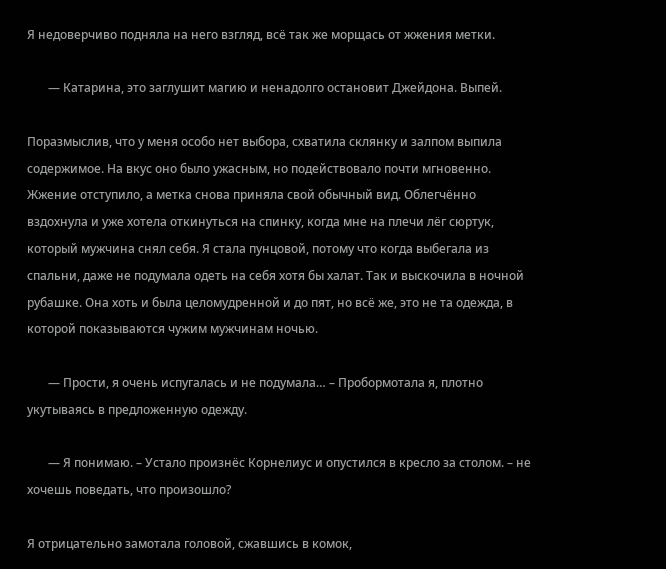Я недоверчиво подняла на него взгляд, всё так же морщась от жжения метки.

       — Катарина, это заглушит магию и ненадолго остановит Джейдона. Выпей.

Поразмыслив, что у меня особо нет выбора, схватила склянку и залпом выпила содержимое. На вкус оно было ужасным, но подействовало почти мгновенно. Жжение отступило, а метка снова приняла свой обычный вид. Облегчённо вздохнула и уже хотела откинуться на спинку, когда мне на плечи лёг сюртук, который мужчина снял себя. Я стала пунцовой, потому что когда выбегала из спальни, даже не подумала одеть на себя хотя бы халат. Так и выскочила в ночной рубашке. Она хоть и была целомудренной и до пят, но всё же, это не та одежда, в которой показываются чужим мужчинам ночью.

       — Прости, я очень испугалась и не подумала… – Пробормотала я, плотно укутываясь в предложенную одежду.

       — Я понимаю. – Устало произнёс Корнелиус и опустился в кресло за столом. – не хочешь поведать, что произошло?

Я отрицательно замотала головой, сжавшись в комок,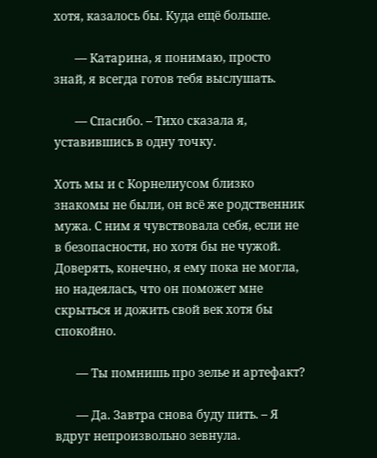хотя, казалось бы. Куда ещё больше.

       — Катарина, я понимаю, просто знай, я всегда готов тебя выслушать.

       — Спасибо. – Тихо сказала я, уставившись в одну точку.

Хоть мы и с Корнелиусом близко знакомы не были, он всё же родственник мужа. С ним я чувствовала себя, если не в безопасности, но хотя бы не чужой. Доверять, конечно, я ему пока не могла, но надеялась, что он поможет мне скрыться и дожить свой век хотя бы спокойно.

       — Ты помнишь про зелье и артефакт?

       — Да. Завтра снова буду пить. – Я вдруг непроизвольно зевнула.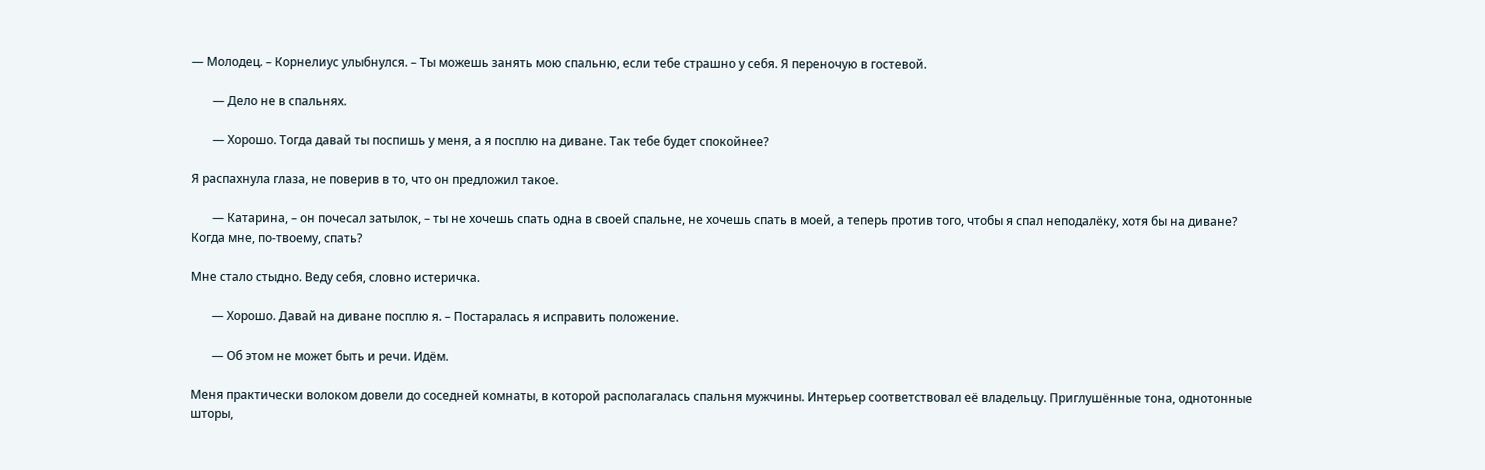— Молодец. – Корнелиус улыбнулся. – Ты можешь занять мою спальню, если тебе страшно у себя. Я переночую в гостевой.

       — Дело не в спальнях.

       — Хорошо. Тогда давай ты поспишь у меня, а я посплю на диване. Так тебе будет спокойнее?

Я распахнула глаза, не поверив в то, что он предложил такое.

       — Катарина, – он почесал затылок, – ты не хочешь спать одна в своей спальне, не хочешь спать в моей, а теперь против того, чтобы я спал неподалёку, хотя бы на диване? Когда мне, по-твоему, спать?

Мне стало стыдно. Веду себя, словно истеричка.

       — Хорошо. Давай на диване посплю я. – Постаралась я исправить положение.

       — Об этом не может быть и речи. Идём.

Меня практически волоком довели до соседней комнаты, в которой располагалась спальня мужчины. Интерьер соответствовал её владельцу. Приглушённые тона, однотонные шторы,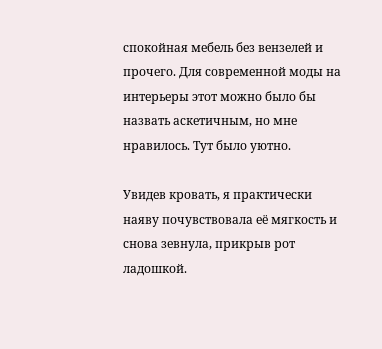спокойная мебель без вензелей и прочего. Для современной моды на интерьеры этот можно было бы назвать аскетичным, но мне нравилось. Тут было уютно.

Увидев кровать, я практически наяву почувствовала её мягкость и снова зевнула, прикрыв рот ладошкой.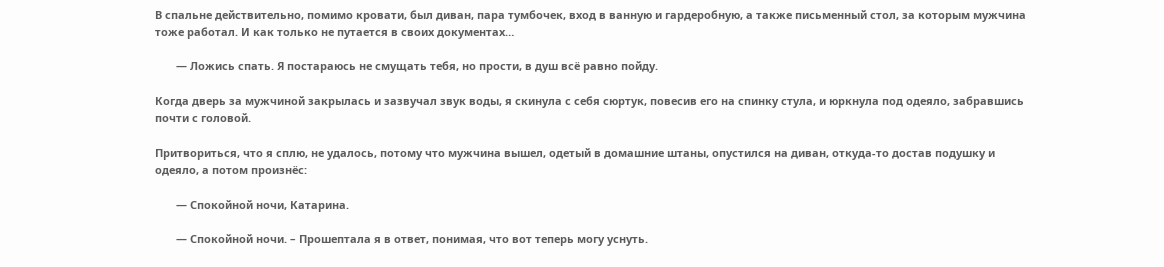В спальне действительно, помимо кровати, был диван, пара тумбочек, вход в ванную и гардеробную, а также письменный стол, за которым мужчина тоже работал. И как только не путается в своих документах…

       — Ложись спать. Я постараюсь не смущать тебя, но прости, в душ всё равно пойду.

Когда дверь за мужчиной закрылась и зазвучал звук воды, я скинула с себя сюртук, повесив его на спинку стула, и юркнула под одеяло, забравшись почти с головой.

Притвориться, что я сплю, не удалось, потому что мужчина вышел, одетый в домашние штаны, опустился на диван, откуда-то достав подушку и одеяло, а потом произнёс:

       — Спокойной ночи, Катарина.

       — Спокойной ночи. – Прошептала я в ответ, понимая, что вот теперь могу уснуть.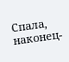Спала, наконец-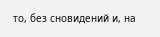то, без сновидений и, на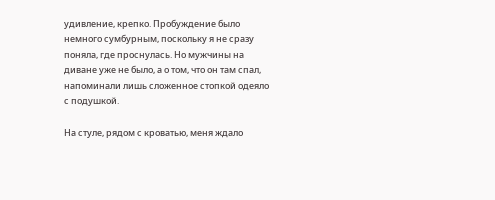удивление, крепко. Пробуждение было немного сумбурным, поскольку я не сразу поняла, где проснулась. Но мужчины на диване уже не было, а о том, что он там спал, напоминали лишь сложенное стопкой одеяло с подушкой.

На стуле, рядом с кроватью, меня ждало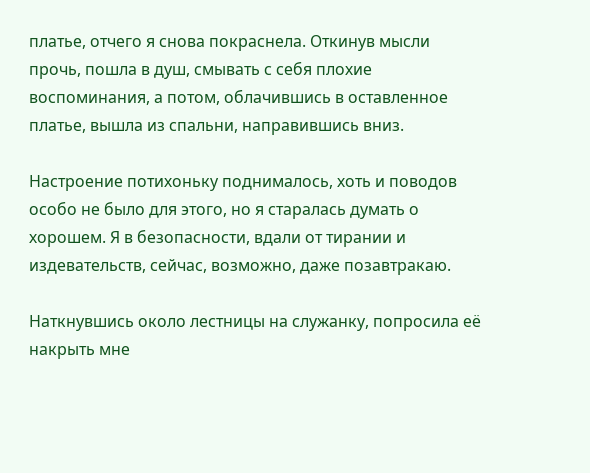платье, отчего я снова покраснела. Откинув мысли прочь, пошла в душ, смывать с себя плохие воспоминания, а потом, облачившись в оставленное платье, вышла из спальни, направившись вниз.

Настроение потихоньку поднималось, хоть и поводов особо не было для этого, но я старалась думать о хорошем. Я в безопасности, вдали от тирании и издевательств, сейчас, возможно, даже позавтракаю.

Наткнувшись около лестницы на служанку, попросила её накрыть мне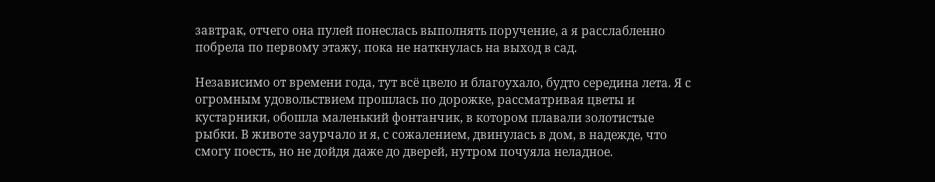завтрак, отчего она пулей понеслась выполнять поручение, а я расслабленно побрела по первому этажу, пока не наткнулась на выход в сад.

Независимо от времени года, тут всё цвело и благоухало, будто середина лета. Я с огромным удовольствием прошлась по дорожке, рассматривая цветы и кустарники, обошла маленький фонтанчик, в котором плавали золотистые рыбки. В животе заурчало и я, с сожалением, двинулась в дом, в надежде, что смогу поесть, но не дойдя даже до дверей, нутром почуяла неладное.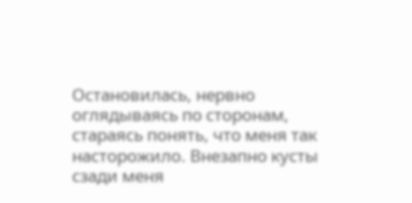Остановилась, нервно оглядываясь по сторонам, стараясь понять, что меня так насторожило. Внезапно кусты сзади меня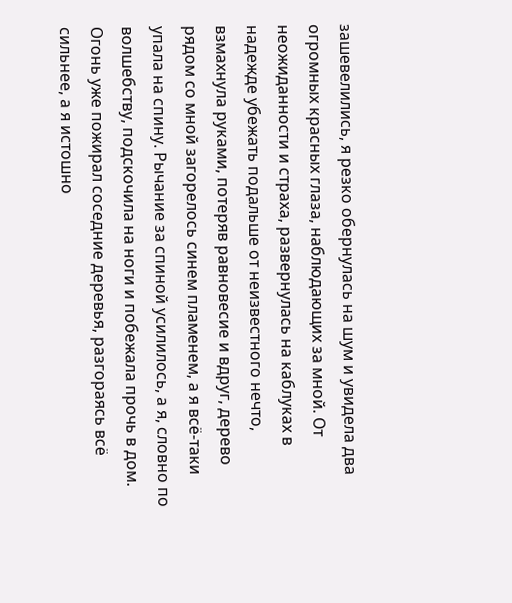зашевелились, я резко обернулась на шум и увидела два огромных красных глаза, наблюдающих за мной. От неожиданности и страха, развернулась на каблуках в надежде убежать подальше от неизвестного нечто, взмахнула руками, потеряв равновесие и вдруг, дерево рядом со мной загорелось синем пламенем, а я всё-таки упала на спину. Рычание за спиной усилилось, а я, словно по волшебству, подскочила на ноги и побежала прочь в дом. Огонь уже пожирал соседние деревья, разгораясь всё сильнее, а я истошно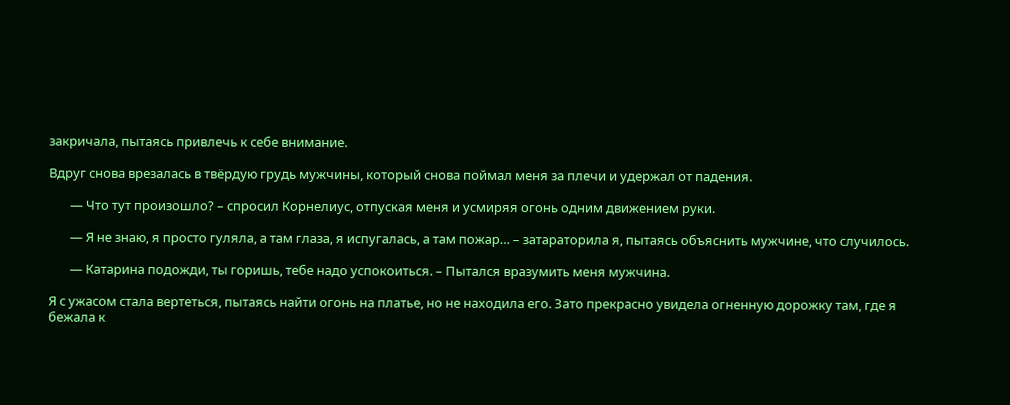закричала, пытаясь привлечь к себе внимание.

Вдруг снова врезалась в твёрдую грудь мужчины, который снова поймал меня за плечи и удержал от падения.

       — Что тут произошло? – спросил Корнелиус, отпуская меня и усмиряя огонь одним движением руки.

       — Я не знаю, я просто гуляла, а там глаза, я испугалась, а там пожар… – затараторила я, пытаясь объяснить мужчине, что случилось.

       — Катарина подожди, ты горишь, тебе надо успокоиться. – Пытался вразумить меня мужчина.

Я с ужасом стала вертеться, пытаясь найти огонь на платье, но не находила его. Зато прекрасно увидела огненную дорожку там, где я бежала к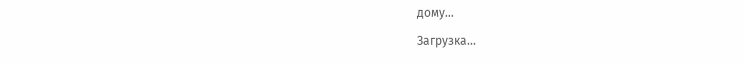дому…

Загрузка...